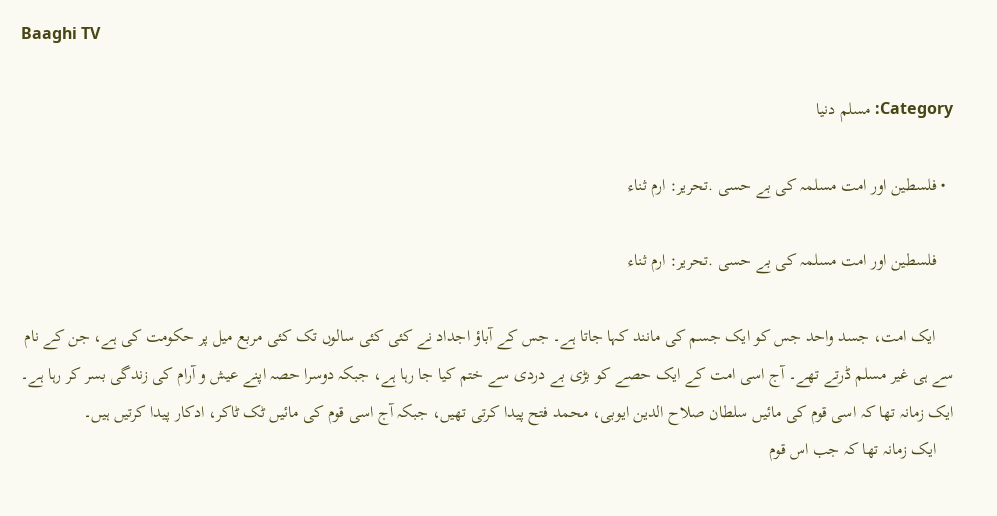Baaghi TV

Category: مسلم دنیا

  • فلسطین اور امت مسلمہ کی بے حسی .تحریر: ارم ثناء

    فلسطین اور امت مسلمہ کی بے حسی .تحریر: ارم ثناء

    ایک امت، جسد واحد جس کو ایک جسم کی مانند کہا جاتا ہے۔ جس کے آباؤ اجداد نے کئی کئی سالوں تک کئی مربع میل پر حکومت کی ہے، جن کے نام سے ہی غیر مسلم ڈرتے تھے۔ آج اسی امت کے ایک حصے کو بڑی بے دردی سے ختم کیا جا رہا ہے، جبکہ دوسرا حصہ اپنے عیش و آرام کی زندگی بسر کر رہا ہے۔ ایک زمانہ تھا کہ اسی قوم کی مائیں سلطان صلاح الدین ایوبی، محمد فتح پیدا کرتی تھیں، جبکہ آج اسی قوم کی مائیں ٹک ٹاکر، ادکار پیدا کرتیں ہیں۔
    ایک زمانہ تھا کہ جب اس قوم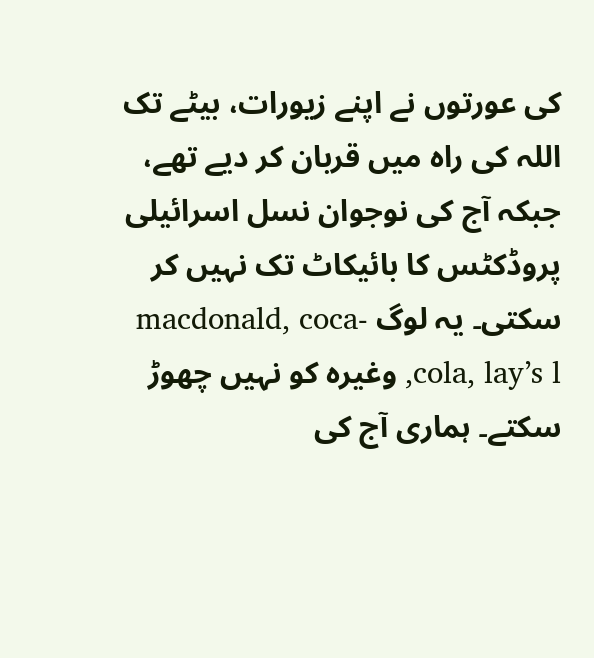کی عورتوں نے اپنے زیورات، بیٹے تک اللہ کی راہ میں قربان کر دیے تھے، جبکہ آج کی نوجوان نسل اسرائیلی پروڈکٹس کا بائیکاٹ تک نہیں کر سکتی۔ یہ لوگ macdonald, coca-cola, lay’s l, وغیرہ کو نہیں چھوڑ سکتے۔ ہماری آج کی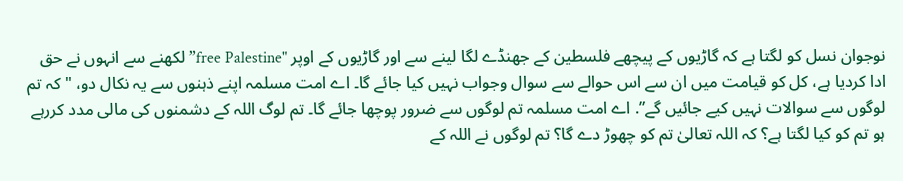نوجوان نسل کو لگتا ہے کہ گاڑیوں کے پیچھے فلسطین کے جھنڈے لگا لینے سے اور گاڑیوں کے اوپر "free Palestine” لکھنے سے انہوں نے حق ادا کردیا ہے، کل کو قیامت میں ان سے اس حوالے سے سوال وجواب نہیں کیا جائے گا۔ اے امت مسلمہ اپنے ذہنوں سے یہ نکال دو، "کہ تم لوگوں سے سوالات نہیں کیے جائیں گے”. اے امت مسلمہ تم لوگوں سے ضرور پوچھا جائے گا۔ تم لوگ اللہ کے دشمنوں کی مالی مدد کررہے ہو تم کو کیا لگتا ہے؟ کہ اللہ تعالیٰ تم کو چھوڑ دے گا؟ تم لوگوں نے اللہ کے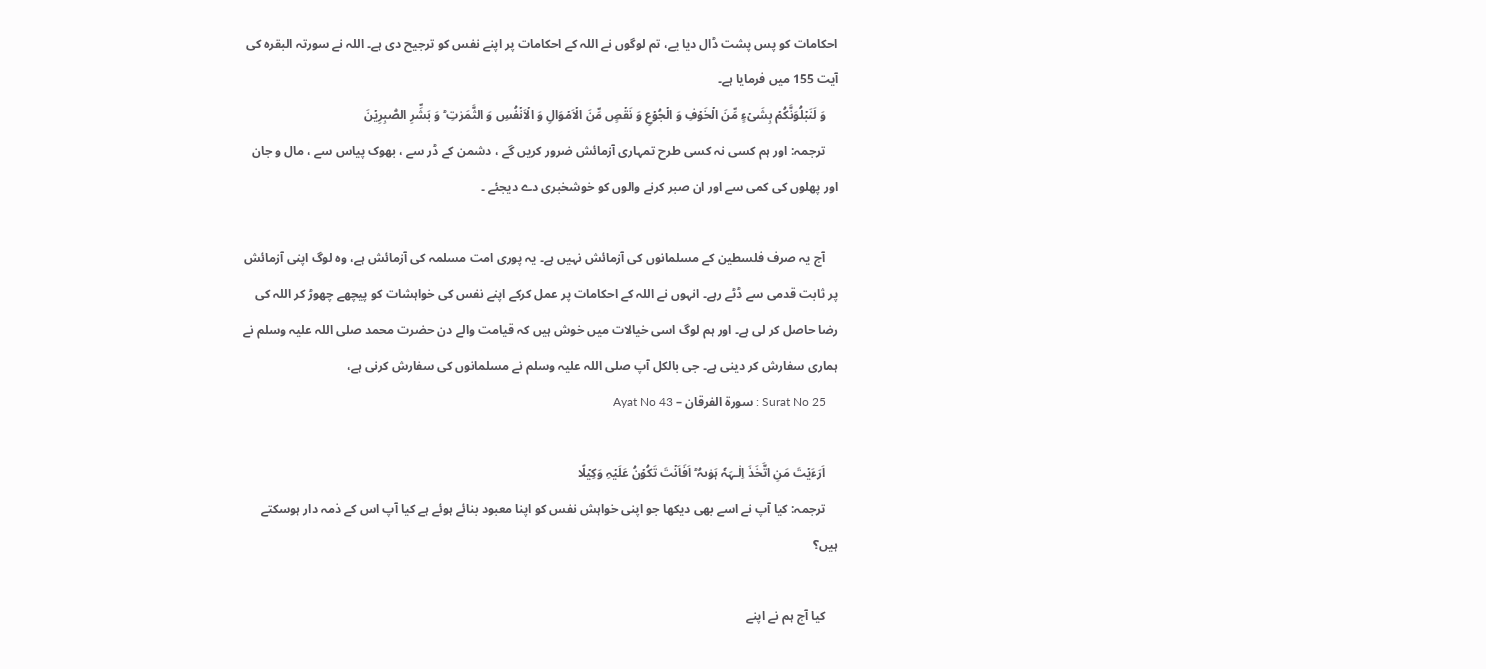احکامات کو پس پشت ڈال دیا یے، تم لوگوں نے اللہ کے احکامات پر اپنے نفس کو ترجیح دی ہے۔ اللہ نے سورتہ البقرہ کی آیت 155 میں فرمایا ہے۔
    وَ لَنَبۡلُوَنَّکُمۡ بِشَیۡءٍ مِّنَ الۡخَوۡفِ وَ الۡجُوۡعِ وَ نَقۡصٍ مِّنَ الۡاَمۡوَالِ وَ الۡاَنۡفُسِ وَ الثَّمَرٰتِ ؕ وَ بَشِّرِ الصّٰبِرِیۡنَ
    ترجمہ: اور ہم کسی نہ کسی طرح تمہاری آزمائش ضرور کریں گے ، دشمن کے ڈر سے ، بھوک پیاس سے ، مال و جان اور پھلوں کی کمی سے اور ان صبر کرنے والوں کو خوشخبری دے دیجئے ۔

    آج یہ صرف فلسطین کے مسلمانوں کی آزمائش نہیں ہے۔ یہ پوری امت مسلمہ کی آزمائش ہے، وہ لوگ اپنی آزمائش پر ثابت قدمی سے ڈٹے رہے۔ انہوں نے اللہ کے احکامات پر عمل کرکے اپنے نفس کی خواہشات کو پیچھے چھوڑ کر اللہ کی رضا حاصل کر لی ہے۔ اور ہم لوگ اسی خیالات میں خوش ہیں کہ قیامت والے دن حضرت محمد صلی اللہ علیہ وسلم نے ہماری سفارش کر دینی ہے۔ جی بالکل آپ صلی اللہ علیہ وسلم نے مسلمانوں کی سفارش کرنی ہے،
    Surat No 25 : سورة الفرقان – Ayat No 43

    اَرَءَیۡتَ مَنِ اتَّخَذَ اِلٰـہَہٗ ہَوٰىہُ ؕ اَفَاَنۡتَ تَکُوۡنُ عَلَیۡہِ وَکِیۡلًا
    ترجمہ: کیا آپ نے اسے بھی دیکھا جو اپنی خواہش نفس کو اپنا معبود بنائے ہوئے ہے کیا آپ اس کے ذمہ دار ہوسکتے ہیں؟

    کیا آج ہم نے اپنے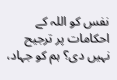نفس کو اللہ کے احکامات پر ترجیح نہیں دی؟ ہم کو جہاد،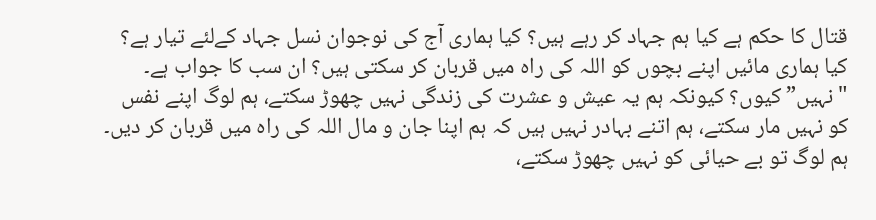قتال کا حکم ہے کیا ہم جہاد کر رہے ہیں؟ کیا ہماری آج کی نوجوان نسل جہاد کےلئے تیار ہے؟ کیا ہماری مائیں اپنے بچوں کو اللہ کی راہ میں قربان کر سکتی ہیں؟ ان سب کا جواب ہے۔ "نہیں” کیوں؟ کیونکہ ہم یہ عیش و عشرت کی زندگی نہیں چھوڑ سکتے، ہم لوگ اپنے نفس کو نہیں مار سکتے، ہم اتنے بہادر نہیں ہیں کہ ہم اپنا جان و مال اللہ کی راہ میں قربان کر دیں۔ ہم لوگ تو بے حیائی کو نہیں چھوڑ سکتے،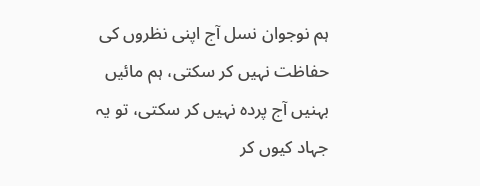ہم نوجوان نسل آج اپنی نظروں کی حفاظت نہیں کر سکتی، ہم مائیں بہنیں آج پردہ نہیں کر سکتی، تو یہ جہاد کیوں کر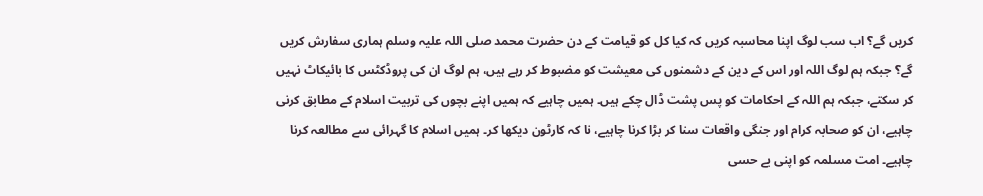کریں گے؟ اب سب لوگ اپنا محاسبہ کریں کہ کیا کل کو قیامت کے دن حضرت محمد صلی اللہ علیہ وسلم ہماری سفارش کریں گے؟ جبکہ ہم لوگ اللہ اور اس کے دین کے دشمنوں کی معیشت کو مضبوط کر رہے ہیں، ہم لوگ ان کی پروڈکٹس کا بائیکاٹ نہیں کر سکتے، جبکہ ہم اللہ کے احکامات کو پس پشت ڈال چکے ہیں۔ ہمیں چاہیے کہ ہمیں اپنے بچوں کی تربیت اسلام کے مطابق کرنی چاہیے، ان کو صحابہ کرام اور جنگی واقعات سنا کر بڑا کرنا چاہیے، نا کہ کارٹون دیکھا کر۔ ہمیں اسلام کا گہرائی سے مطالعہ کرنا چاہیے۔ امت مسلمہ کو اپنی بے حسی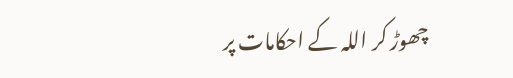چھوڑ کر اللہ کے احکامات پر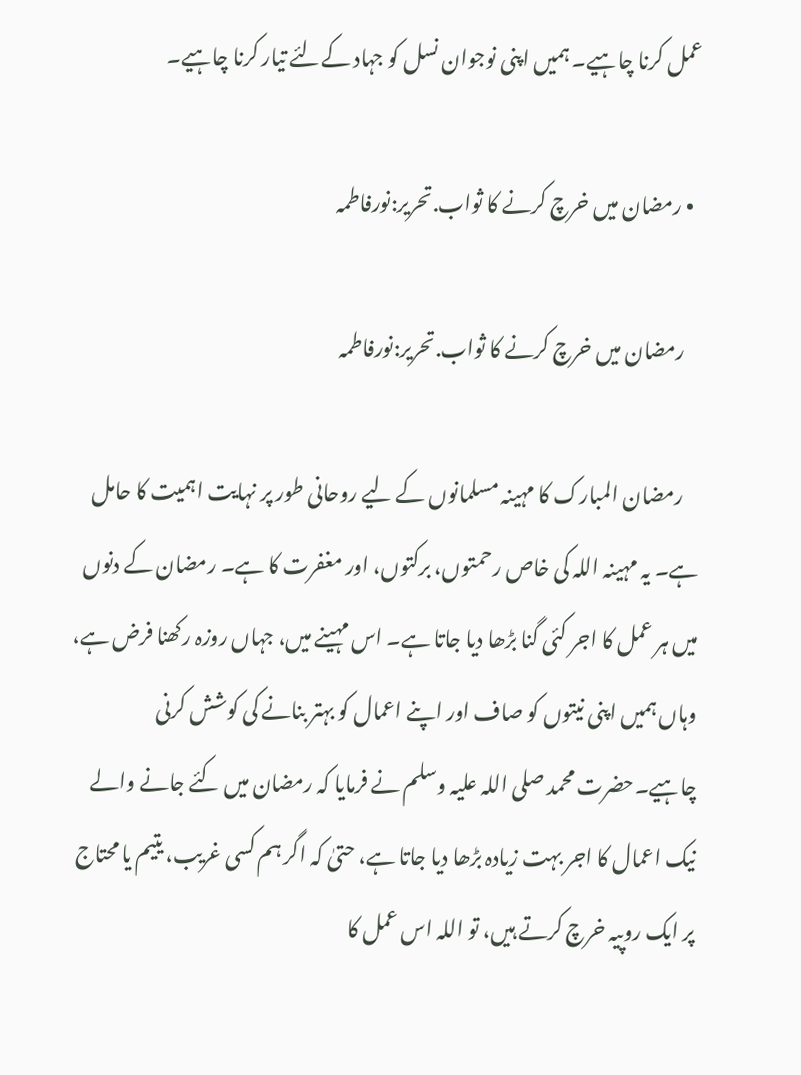عمل کرنا چاہیے۔ ہمیں اپنی نوجوان نسل کو جہاد کےلئے تیار کرنا چاہیے۔

  • رمضان میں خرچ کرنے کا ثواب.تحریر:نورفاطمہ

    رمضان میں خرچ کرنے کا ثواب.تحریر:نورفاطمہ

    رمضان المبارک کا مہینہ مسلمانوں کے لیے روحانی طور پر نہایت اہمیت کا حامل ہے۔ یہ مہینہ اللہ کی خاص رحمتوں، برکتوں، اور مغفرت کا ہے۔ رمضان کے دنوں میں ہر عمل کا اجر کئی گنا بڑھا دیا جاتا ہے۔ اس مہینے میں، جہاں روزہ رکھنا فرض ہے، وہاں ہمیں اپنی نیتوں کو صاف اور اپنے اعمال کو بہتر بنانے کی کوشش کرنی چاہیے۔حضرت محمد صلی اللہ علیہ وسلم نے فرمایا کہ رمضان میں کئے جانے والے نیک اعمال کا اجر بہت زیادہ بڑھا دیا جاتا ہے، حتیٰ کہ اگر ہم کسی غریب، یتیم یا محتاج پر ایک روپیہ خرچ کرتے ہیں، تو اللہ اس عمل کا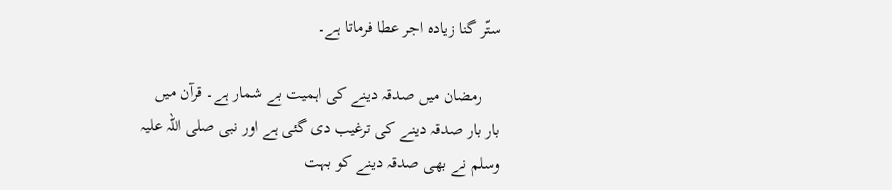ستّر گنا زیادہ اجر عطا فرماتا ہے۔

    رمضان میں صدقہ دینے کی اہمیت بے شمار ہے۔ قرآن میں بار بار صدقہ دینے کی ترغیب دی گئی ہے اور نبی صلی اللہ علیہ وسلم نے بھی صدقہ دینے کو بہت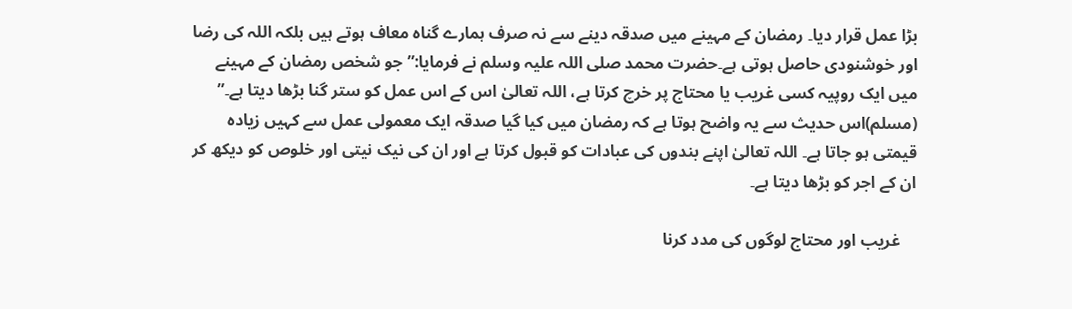بڑا عمل قرار دیا۔ رمضان کے مہینے میں صدقہ دینے سے نہ صرف ہمارے گناہ معاف ہوتے ہیں بلکہ اللہ کی رضا اور خوشنودی حاصل ہوتی ہے۔حضرت محمد صلی اللہ علیہ وسلم نے فرمایا:”جو شخص رمضان کے مہینے میں ایک روپیہ کسی غریب یا محتاج پر خرچ کرتا ہے، اللہ تعالیٰ اس کے اس عمل کو ستر گنا بڑھا دیتا ہے۔” (مسلم)اس حدیث سے یہ واضح ہوتا ہے کہ رمضان میں کیا گیا صدقہ ایک معمولی عمل سے کہیں زیادہ قیمتی ہو جاتا ہے۔ اللہ تعالیٰ اپنے بندوں کی عبادات کو قبول کرتا ہے اور ان کی نیک نیتی اور خلوص کو دیکھ کر ان کے اجر کو بڑھا دیتا ہے۔

    غریب اور محتاج لوگوں کی مدد کرنا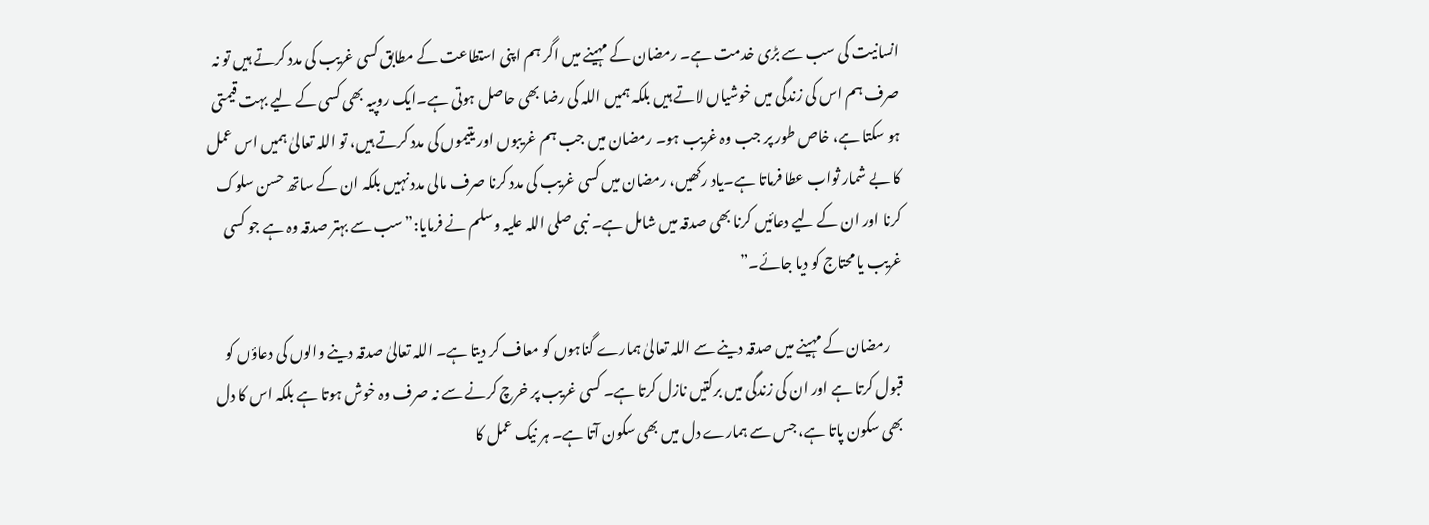انسانیت کی سب سے بڑی خدمت ہے۔ رمضان کے مہینے میں اگر ہم اپنی استطاعت کے مطابق کسی غریب کی مدد کرتے ہیں تو نہ صرف ہم اس کی زندگی میں خوشیاں لاتے ہیں بلکہ ہمیں اللہ کی رضا بھی حاصل ہوتی ہے۔ایک روپیہ بھی کسی کے لیے بہت قیمتی ہو سکتا ہے، خاص طور پر جب وہ غریب ہو۔ رمضان میں جب ہم غریبوں اور یتیموں کی مدد کرتے ہیں، تو اللہ تعالیٰ ہمیں اس عمل کا بے شمار ثواب عطا فرماتا ہے۔یاد رکھیں، رمضان میں کسی غریب کی مدد کرنا صرف مالی مدد نہیں بلکہ ان کے ساتھ حسن سلوک کرنا اور ان کے لیے دعائیں کرنا بھی صدقہ میں شامل ہے۔ نبی صلی اللہ علیہ وسلم نے فرمایا:”سب سے بہتر صدقہ وہ ہے جو کسی غریب یا محتاج کو دیا جائے۔”

    رمضان کے مہینے میں صدقہ دینے سے اللہ تعالیٰ ہمارے گناہوں کو معاف کر دیتا ہے۔ اللہ تعالیٰ صدقہ دینے والوں کی دعاؤں کو قبول کرتا ہے اور ان کی زندگی میں برکتیں نازل کرتا ہے۔ کسی غریب پر خرچ کرنے سے نہ صرف وہ خوش ہوتا ہے بلکہ اس کا دل بھی سکون پاتا ہے، جس سے ہمارے دل میں بھی سکون آتا ہے۔ ہر نیک عمل کا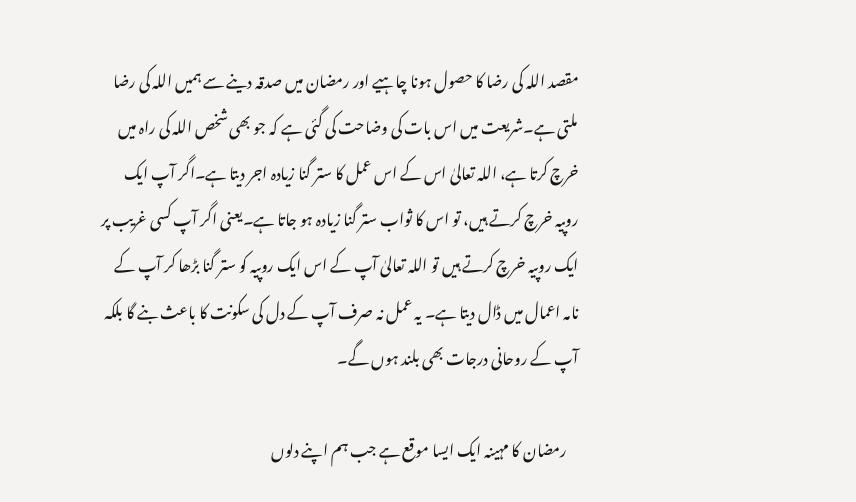مقصد اللہ کی رضا کا حصول ہونا چاہیے اور رمضان میں صدقہ دینے سے ہمیں اللہ کی رضا ملتی ہے۔شریعت میں اس بات کی وضاحت کی گئی ہے کہ جو بھی شخص اللہ کی راہ میں خرچ کرتا ہے، اللہ تعالیٰ اس کے اس عمل کا ستر گنا زیادہ اجر دیتا ہے۔اگر آپ ایک روپیہ خرچ کرتے ہیں، تو اس کا ثواب ستر گنا زیادہ ہو جاتا ہے۔یعنی اگر آپ کسی غریب پر ایک روپیہ خرچ کرتے ہیں تو اللہ تعالیٰ آپ کے اس ایک روپیہ کو ستر گنا بڑھا کر آپ کے نامہ اعمال میں ڈال دیتا ہے۔ یہ عمل نہ صرف آپ کے دل کی سکونت کا باعث بنے گا بلکہ آپ کے روحانی درجات بھی بلند ہوں گے۔

    رمضان کا مہینہ ایک ایسا موقع ہے جب ہم اپنے دلوں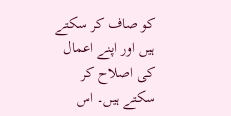کو صاف کر سکتے ہیں اور اپنے اعمال کی اصلاح کر سکتے ہیں۔ اس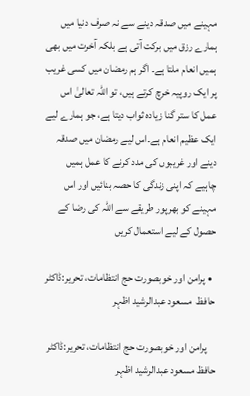مہینے میں صدقہ دینے سے نہ صرف دنیا میں ہمارے رزق میں برکت آتی ہے بلکہ آخرت میں بھی ہمیں انعام ملتا ہے۔ اگر ہم رمضان میں کسی غریب پر ایک روپیہ خرچ کرتے ہیں، تو اللہ تعالیٰ اس عمل کا ستر گنا زیادہ ثواب دیتا ہے، جو ہمارے لیے ایک عظیم انعام ہے۔اس لیے رمضان میں صدقہ دینے اور غریبوں کی مدد کرنے کا عمل ہمیں چاہیے کہ اپنی زندگی کا حصہ بنائیں اور اس مہینے کو بھرپور طریقے سے اللہ کی رضا کے حصول کے لیے استعمال کریں

  • پرامن اور خوبصورت حج انتظامات، تحریر:ڈاکٹر حافظ  مسعود عبدالرشید اظہر

    پرامن اور خوبصورت حج انتظامات، تحریر:ڈاکٹر حافظ مسعود عبدالرشید اظہر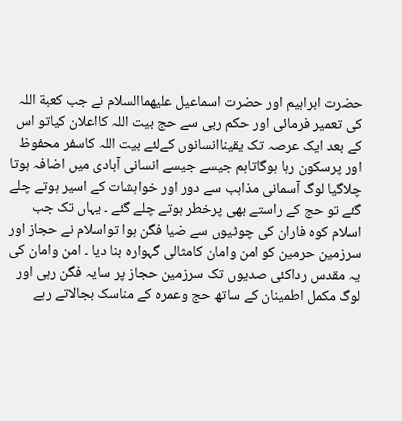حضرت ابراہیم اور حضرت اسماعیل علیھماالسلام نے جب کعبة اللہ کی تعمیر فرمائی اور حکم ربی سے حج بیت اللہ کااعلان کیاتو اس کے بعد ایک عرصہ تک یقیناانسانوں کےلئے بیت اللہ کاسفر محفوظ اور پرسکون رہا ہوگاتاہم جیسے جیسے انسانی آبادی میں اضافہ ہوتا چلاگیا لوگ آسمانی مذاہب سے دور اور خواہشات کے اسیر ہوتے چلے گئے تو حج کے راستے بھی پرخطر ہوتے چلے گئے ۔ یہاں تک جب اسلام کوہ فاران کی چوٹیوں سے ضیا فگن ہوا تواسلام نے حجاز اور سرزمین حرمین کو امن وامان کامثالی گہوارہ بنا دیا ۔ امن وامان کی یہ مقدس رداکئی صدیوں تک سرزمین حجاز پر سایہ فگن رہی اور لوگ مکمل اطمینان کے ساتھ حج وعمرہ کے مناسک بجالاتے رہے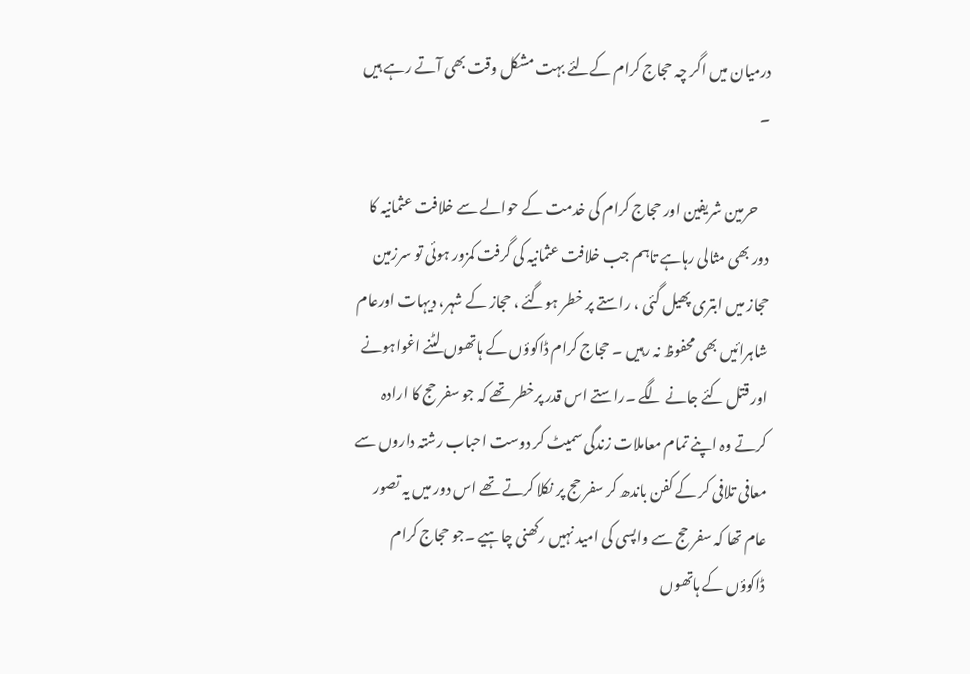درمیان میں اگر چہ حجاج کرام کےلئے بہت مشکل وقت بھی آتے رہے ہیں ۔

    حرمین شریفین اور حجاج کرام کی خدمت کے حوالے سے خلافت عثمانیہ کا دور بھی مثالی رہاہے تاہم جب خلافت عثمانیہ کی گرفت کمزور ہوئی تو سرزمین حجاز میں ابتری پھیل گئی ، راستے پر خطر ہوگئے ، حجاز کے شہر، دیہات اورعام شاہرائیں بھی محفوظ نہ رہیں ۔ حجاج کرام ڈاکوؤں کے ہاتھوں لٹنے اغواہونے اور قتل کئے جانے لگے ۔راستے اس قدر پرخطر تھے کہ جو سفر حج کا ارادہ کرتے وہ اپنے تمام معاملات زندگی سمیٹ کر دوست احباب رشتہ داروں سے معافی تلافی کر کے کفن باندھ کر سفر حج پر نکلا کرتے تھے اس دور میں یہ تصور عام تھا کہ سفر حج سے واپسی کی امید نہیں رکھنی چاہیے ۔جو حجاج کرام ڈاکوؤں کے ہاتھوں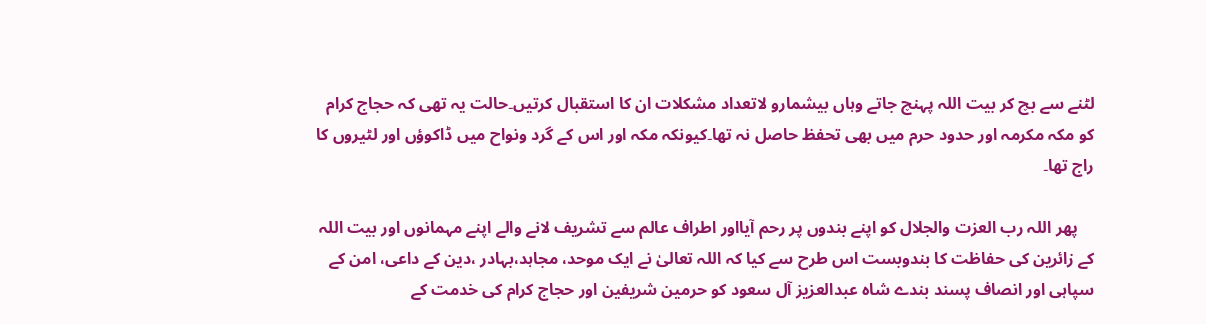لٹنے سے بچ کر بیت اللہ پہنچ جاتے وہاں بیشمارو لاتعداد مشکلات ان کا استقبال کرتیں۔حالت یہ تھی کہ حجاج کرام کو مکہ مکرمہ اور حدود حرم میں بھی تحفظ حاصل نہ تھا۔کیونکہ مکہ اور اس کے گرد ونواح میں ڈاکوؤں اور لٹیروں کا راج تھا۔

    پھر اللہ رب العزت والجلال کو اپنے بندوں پر رحم آیااور اطراف عالم سے تشریف لانے والے اپنے مہمانوں اور بیت اللہ کے زائرین کی حفاظت کا بندوبست اس طرح سے کیا کہ اللہ تعالیٰ نے ایک موحد، مجاہد،بہادر ،دین کے داعی، امن کے سپاہی اور انصاف پسند بندے شاہ عبدالعزیز آل سعود کو حرمین شریفین اور حجاج کرام کی خدمت کے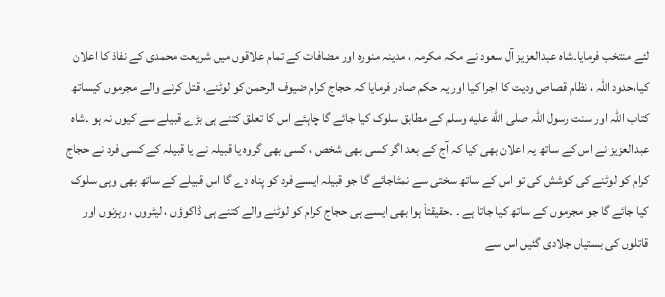لئے منتخب فرمایا۔شاہ عبدالعزیز آل سعود نے مکہ مکرمہ ، مدینہ منورہ اور مضافات کے تمام علاقوں میں شریعت محمدی کے نفاذ کا اعلان کیا،حدود اللہ ، نظام قصاص ودیت کا اجرا کیا اور یہ حکم صادر فرمایا کہ حجاج کرام ضیوف الرحمن کو لوٹنے، قتل کرنے والے مجرموں کیساتھ کتاب اللہ اور سنت رسول اللہ صلى الله عليه وسلم کے مطابق سلوک کیا جائے گا چاہئے اس کا تعلق کتنے ہی بڑے قبیلے سے کیوں نہ ہو ۔شاہ عبدالعزیز نے اس کے ساتھ یہ اعلان بھی کیا کہ آج کے بعد اگر کسی بھی شخص ، کسی بھی گروہ یا قبیلہ نے یا قبیلہ کے کسی فرد نے حجاج کرام کو لوٹنے کی کوشش کی تو اس کے ساتھ سختی سے نمٹاجائے گا جو قبیلہ ایسے فرد کو پناہ دے گا اس قبیلے کے ساتھ بھی وہی سلوک کیا جائے گا جو مجرموں کے ساتھ کیا جاتا ہے ۔ ۔حقیقتاَ ہوا بھی ایسے ہی حجاج کرام کو لوٹنے والے کتنے ہی ڈاکوؤں ، لیٹروں ، رہزنوں اور قاتلوں کی بستیاں جلادی گئیں اس سے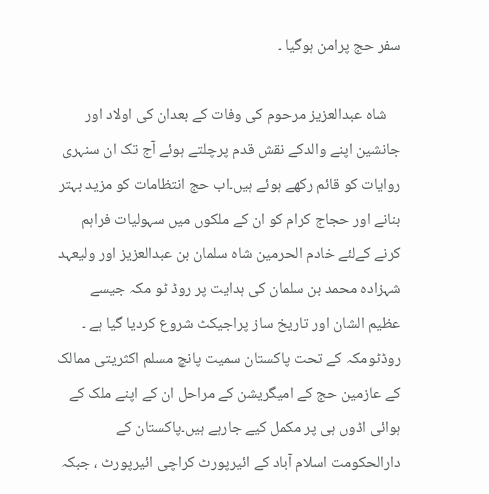سفر حج پرامن ہوگیا ۔

    شاہ عبدالعزیز مرحوم کی وفات کے بعدان کی اولاد اور جانشین اپنے والدکے نقش قدم پرچلتے ہوئے آج تک ان سنہری روایات کو قائم رکھے ہوئے ہیں۔اب حج انتظامات کو مزید بہتر بنانے اور حجاج کرام کو ان کے ملکوں میں سہولیات فراہم کرنے کےلئے خادم الحرمین شاہ سلمان بن عبدالعزیز اور ولیعہد شہزادہ محمد بن سلمان کی ہدایت پر روڈ ٹو مکہ جیسے عظیم الشان اور تاریخ ساز پراجیکٹ شروع کردیا گیا ہے ۔ روڈٹومکہ کے تحت پاکستان سمیت پانچ مسلم اکثریتی ممالک کے عازمین حج کے امیگریشن کے مراحل ان کے اپنے ملک کے ہوائی اڈوں ہی پر مکمل کیے جارہے ہیں۔پاکستان کے دارالحکومت اسلام آباد کے ائیرپورٹ کراچی ائیرپورٹ ، جبکہ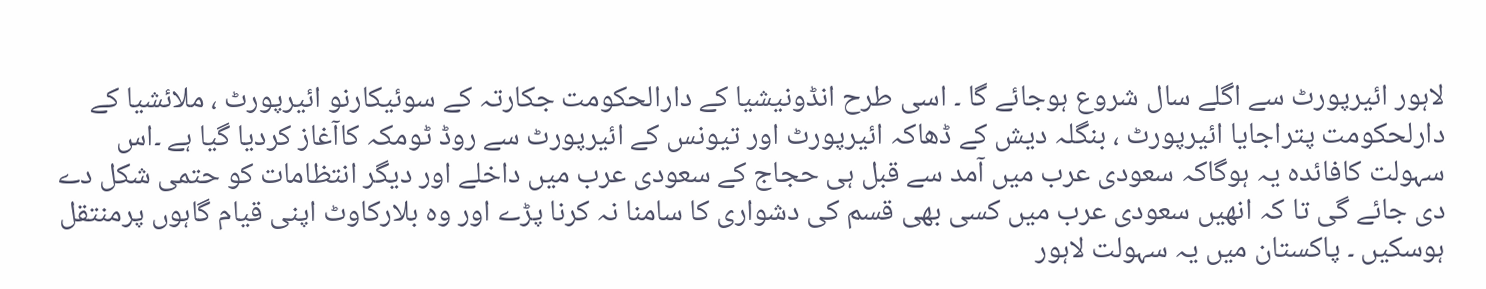لاہور ائیرپورٹ سے اگلے سال شروع ہوجائے گا ۔ اسی طرح انڈونیشیا کے دارالحکومت جکارتہ کے سوئیکارنو ائیرپورٹ ، ملائشیا کے دارلحکومت پتراجایا ائیرپورٹ ، بنگلہ دیش کے ڈھاکہ ائیرپورٹ اور تیونس کے ائیرپورٹ سے روڈ ٹومکہ کاآغاز کردیا گیا ہے ۔اس سہولت کافائدہ یہ ہوگاکہ سعودی عرب میں آمد سے قبل ہی حجاج کے سعودی عرب میں داخلے اور دیگر انتظامات کو حتمی شکل دے دی جائے گی تا کہ انھیں سعودی عرب میں کسی بھی قسم کی دشواری کا سامنا نہ کرنا پڑے اور وہ بلارکاوٹ اپنی قیام گاہوں پرمنتقل ہوسکیں ۔ پاکستان میں یہ سہولت لاہور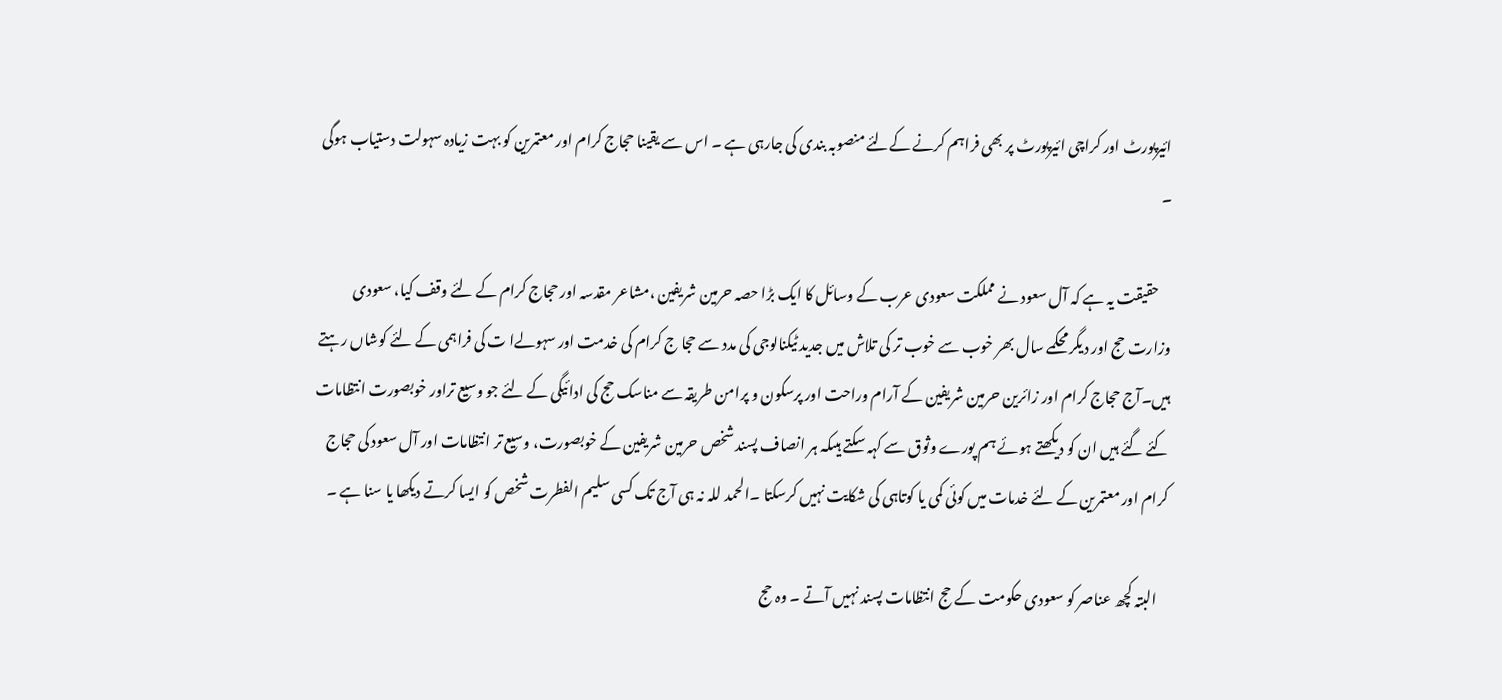ائیرپورٹ اور کراچی ائیرپورٹ پر بھی فراہم کرنے کےلئے منصوبہ بندی کی جارہی ہے ۔ اس سے یقینا حجاج کرام اور معتمرین کو بہت زیادہ سہولت دستیاب ہوگی ۔

    حقیقت یہ ہے کہ آل سعود نے مملکت سعودی عرب کے وسائل کا ایک بڑا حصہ حرمین شریفین ،مشاعر مقدسہ اور حجاج کرام کے لئے وقف کیا، سعودی وزارت حج اور دیگر محکمے سال بھر خوب سے خوب تر کی تلاش میں جدید ٹیکنالوجی کی مدد سے حجا ج کرام کی خدمت اور سہولےا ت کی فراہمی کے لئے کوشاں رہتے ہیں۔آج حجاج کرام اور زائرین حرمین شریفین کے آرام وراحت اور پرسکون و پرامن طریقہ سے مناسک حج کی ادائیگی کے لئے جو وسیع تراور خوبصورت انتظامات کئے گئے ہیں ان کو دیکھتے ہوئے ہم پورے وثوق سے کہہ سکتے ہیںکہ ہر انصاف پسند شخص حرمین شریفین کے خوبصورت، وسیع تر انتظامات اور آل سعود کی حجاج کرام اور معتمرین کے لئے خدمات میں کوئی کمی یا کوتاہی کی شکایت نہیں کرسکتا ۔الحمد للہ نہ ہی آج تک کسی سلیم الفطرت شخص کو ایسا کرتے دیکھا یا سنا ہے ۔

    البتہ کچھ عناصر کو سعودی حکومت کے حج انتظامات پسند نہیں آتے ۔ وہ حج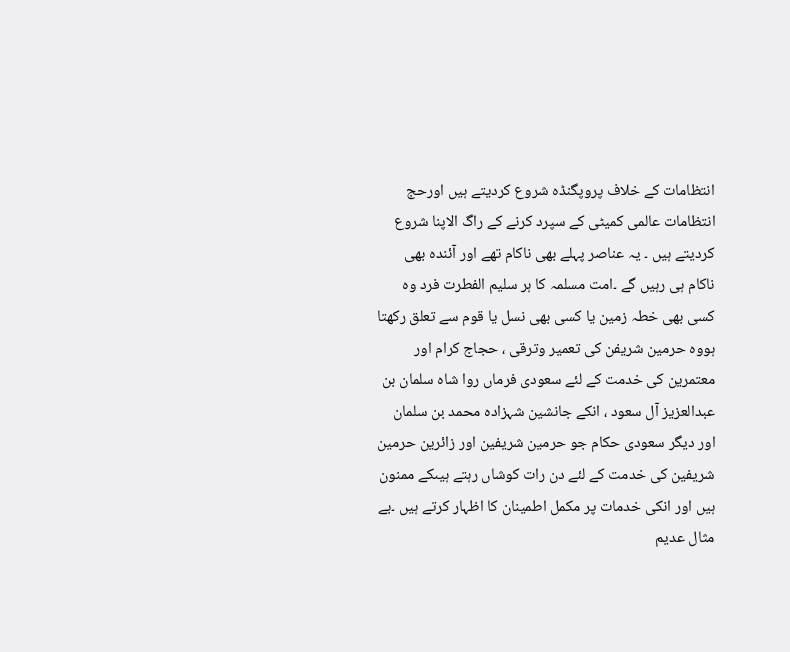انتظامات کے خلاف پروپگنڈہ شروع کردیتے ہیں اورحج انتظامات عالمی کمیٹی کے سپرد کرنے کے راگ الاپنا شروع کردیتے ہیں ۔ یہ عناصر پہلے بھی ناکام تھے اور آئندہ بھی ناکام ہی رہیں گے ۔امت مسلمہ کا ہر سلیم الفطرت فرد وہ کسی بھی خطہ زمین یا کسی بھی نسل یا قوم سے تعلق رکھتا ہووہ حرمین شریفن کی تعمیر وترقی ، حجاج کرام اور معتمرین کی خدمت کے لئے سعودی فرماں روا شاہ سلمان بن عبدالعزیز آل سعود ، انکے جانشین شہزادہ محمد بن سلمان اور دیگر سعودی حکام جو حرمین شریفین اور زائرین حرمین شریفین کی خدمت کے لئے دن رات کوشاں رہتے ہیںکے ممنون ہیں اور انکی خدمات پر مکمل اطمینان کا اظہار کرتے ہیں ۔بے مثال عدیم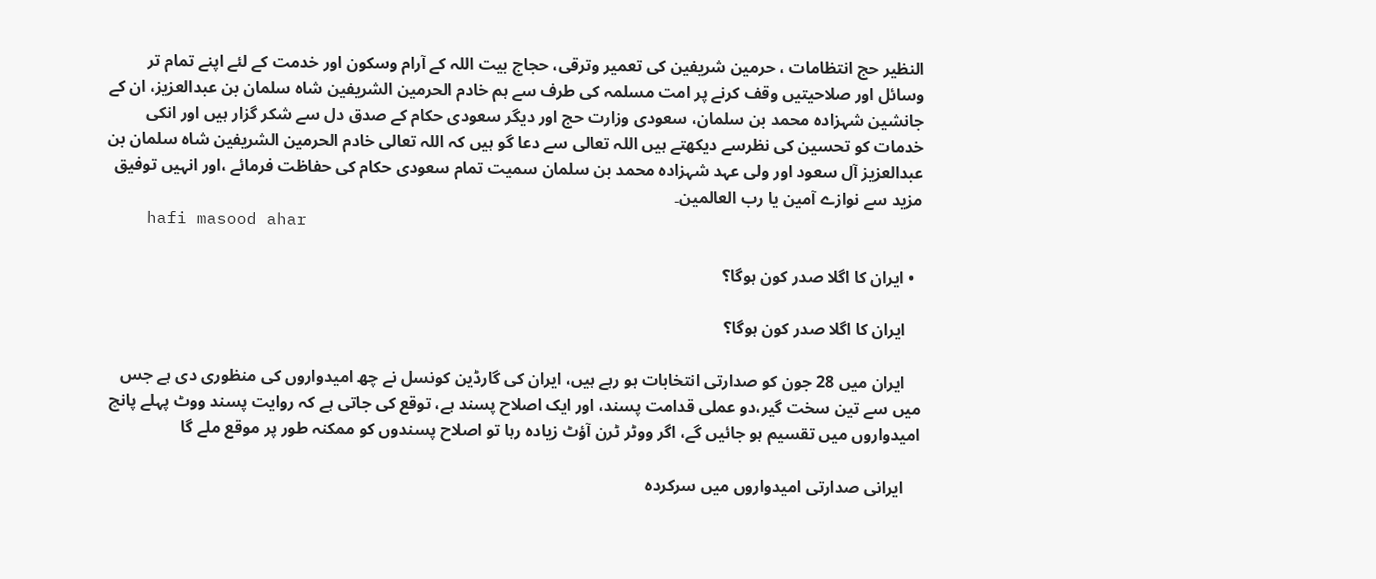النظیر حج انتظامات ، حرمین شریفین کی تعمیر وترقی، حجاج بیت اللہ کے آرام وسکون اور خدمت کے لئے اپنے تمام تر وسائل اور صلاحیتیں وقف کرنے پر امت مسلمہ کی طرف سے ہم خادم الحرمین الشریفین شاہ سلمان بن عبدالعزیز، ان کے جانشین شہزادہ محمد بن سلمان، سعودی وزارت حج اور دیگر سعودی حکام کے صدق دل سے شکر گزار ہیں اور انکی خدمات کو تحسین کی نظرسے دیکھتے ہیں اللہ تعالی سے دعا گو ہیں کہ اللہ تعالی خادم الحرمین الشریفین شاہ سلمان بن عبدالعزیز آل سعود اور ولی عہد شہزادہ محمد بن سلمان سمیت تمام سعودی حکام کی حفاظت فرمائے ،اور انہیں توفیق مزید سے نوازے آمین یا رب العالمین۔
    hafi masood ahar

  • ایران کا اگلا صدر کون ہوگا؟

    ایران کا اگلا صدر کون ہوگا؟

    ایران میں 28 جون کو صدارتی انتخابات ہو رہے ہیں، ایران کی گارڈین کونسل نے چھ امیدواروں کی منظوری دی ہے جس میں سے تین سخت گیر،دو عملی قدامت پسند، اور ایک اصلاح پسند ہے، توقع کی جاتی ہے کہ روایت پسند ووٹ پہلے پانچ امیدواروں میں تقسیم ہو جائیں گے، اگر ووٹر ٹرن آؤٹ زیادہ رہا تو اصلاح پسندوں کو ممکنہ طور پر موقع ملے گا

    ایرانی صدارتی امیدواروں میں سرکردہ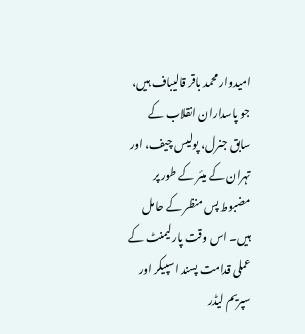امیدوار محمد باقر قالیباف ہیں، جو پاسداران انقلاب کے سابق جنرل، پولیس چیف، اور تہران کے میئر کے طور پر مضبوط پس منظر کے حامل ہیں۔ اس وقت پارلیمنٹ کے عملی قدامت پسند اسپیکر اور سپریم لیڈر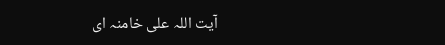آیت اللہ علی خامنہ ای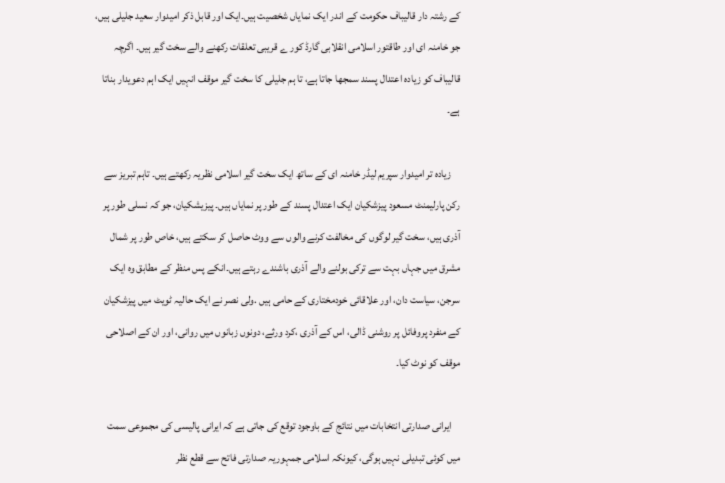کے رشتہ دار قالیباف حکومت کے اندر ایک نمایاں شخصیت ہیں۔ایک اور قابل ذکر امیدوار سعید جلیلی ہیں، جو خامنہ ای اور طاقتور اسلامی انقلابی گارڈ کور ے قریبی تعلقات رکھنے والے سخت گیر ہیں۔ اگرچہ قالیباف کو زیادہ اعتدال پسند سمجھا جاتا ہے، تا ہم جلیلی کا سخت گیر موقف انہیں ایک اہم دعویدار بناتا ہے۔

    زیادہ تر امیدوار سپریم لیڈر خامنہ ای کے ساتھ ایک سخت گیر اسلامی نظریہ رکھتے ہیں۔ تاہم تبریز سے رکن پارلیمنٹ مسعود پیزشکیان ایک اعتدال پسند کے طور پر نمایاں ہیں۔ پیزیشکیان، جو کہ نسلی طور پر آذری ہیں، سخت گیر لوگوں کی مخالفت کرنے والوں سے ووٹ حاصل کر سکتے ہیں، خاص طور پر شمال مشرق میں جہاں بہت سے ترکی بولنے والے آذری باشندے رہتے ہیں۔انکے پس منظر کے مطابق وہ ایک سرجن، سیاست دان، اور علاقائی خودمختاری کے حامی ہیں .ولی نصر نے ایک حالیہ ٹویٹ میں پیزشکیان کے منفرد پروفائل پر روشنی ڈالی، اس کے آذری ،کرد ورثے، دونوں زبانوں میں روانی، اور ان کے اصلاحی موقف کو نوٹ کیا۔

    ایرانی صدارتی انتخابات میں نتائج کے باوجود توقع کی جاتی ہے کہ ایرانی پالیسی کی مجموعی سمت میں کوئی تبدیلی نہیں ہوگی، کیونکہ اسلامی جمہوریہ صدارتی فاتح سے قطع نظر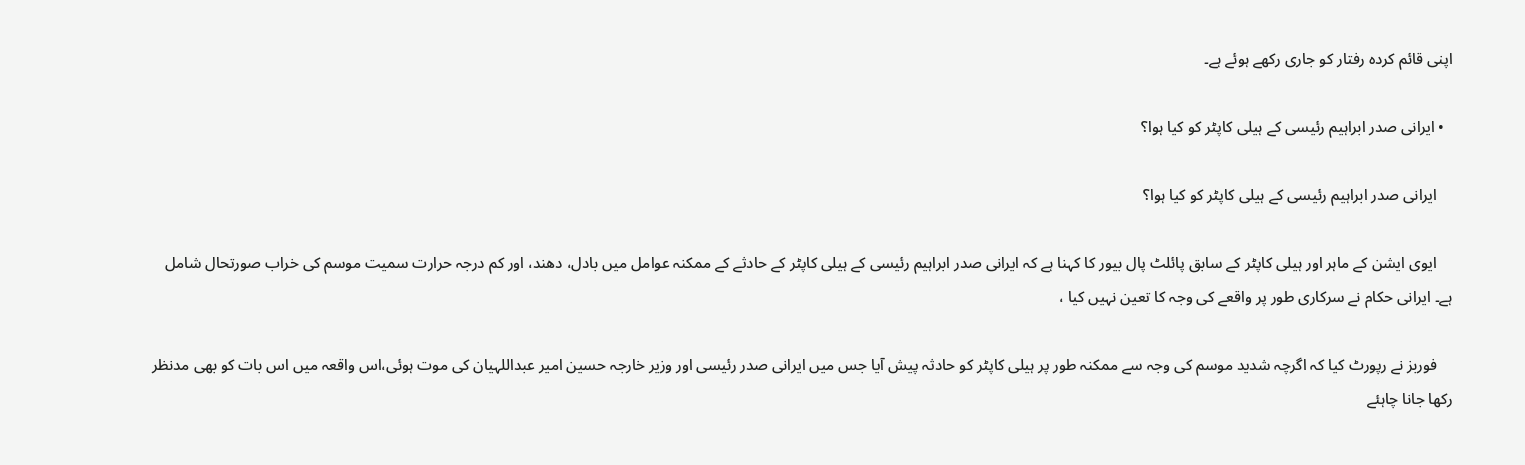اپنی قائم کردہ رفتار کو جاری رکھے ہوئے ہے۔

  • ایرانی صدر ابراہیم رئیسی کے ہیلی کاپٹر کو کیا ہوا؟

    ایرانی صدر ابراہیم رئیسی کے ہیلی کاپٹر کو کیا ہوا؟

    ایوی ایشن کے ماہر اور ہیلی کاپٹر کے سابق پائلٹ پال بیور کا کہنا ہے کہ ایرانی صدر ابراہیم رئیسی کے ہیلی کاپٹر کے حادثے کے ممکنہ عوامل میں بادل، دھند، اور کم درجہ حرارت سمیت موسم کی خراب صورتحال شامل ہے۔ ایرانی حکام نے سرکاری طور پر واقعے کی وجہ کا تعین نہیں کیا ،

    فوربز نے رپورٹ کیا کہ اگرچہ شدید موسم کی وجہ سے ممکنہ طور پر ہیلی کاپٹر کو حادثہ پیش آیا جس میں ایرانی صدر رئیسی اور وزیر خارجہ حسین امیر عبداللہیان کی موت ہوئی،اس واقعہ میں اس بات کو بھی مدنظر رکھا جانا چاہئے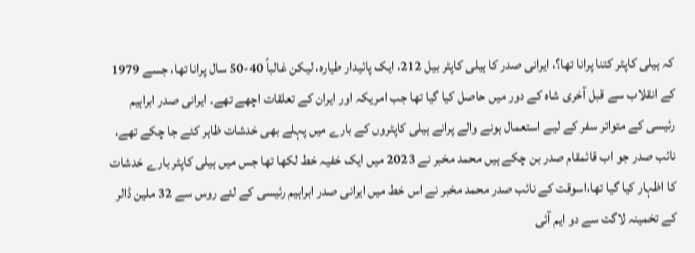کہ ہیلی کاپٹر کتنا پرانا تھا؟، ایرانی صدر کا ہیلی کاپٹر بیل 212، ایک پائیدار طیارہ، لیکن غالباً 40-50 سال پرانا تھا، جسے 1979 کے انقلاب سے قبل آخری شاہ کے دور میں حاصل کیا گیا تھا جب امریکہ اور ایران کے تعلقات اچھے تھے۔ ایرانی صدر ابراہیم رئیسی کے متواتر سفر کے لیے استعمال ہونے والے پرانے ہیلی کاپٹروں کے بارے میں پہلے بھی خدشات ظاہر کئے جا چکے تھے، نائب صدر جو اب قائمقام صدر بن چکے ہیں محمد مخبر نے 2023 میں ایک خفیہ خط لکھا تھا جس میں ہیلی کاپٹر بارے خدشات کا اظہار کیا گیا تھا،اسوقت کے نائب صدر محمد مخبر نے اس خط میں ایرانی صدر ابراہیم رئیسی کے لئے روس سے 32 ملین ڈالر کے تخمینہ لاگت سے دو ایم آئی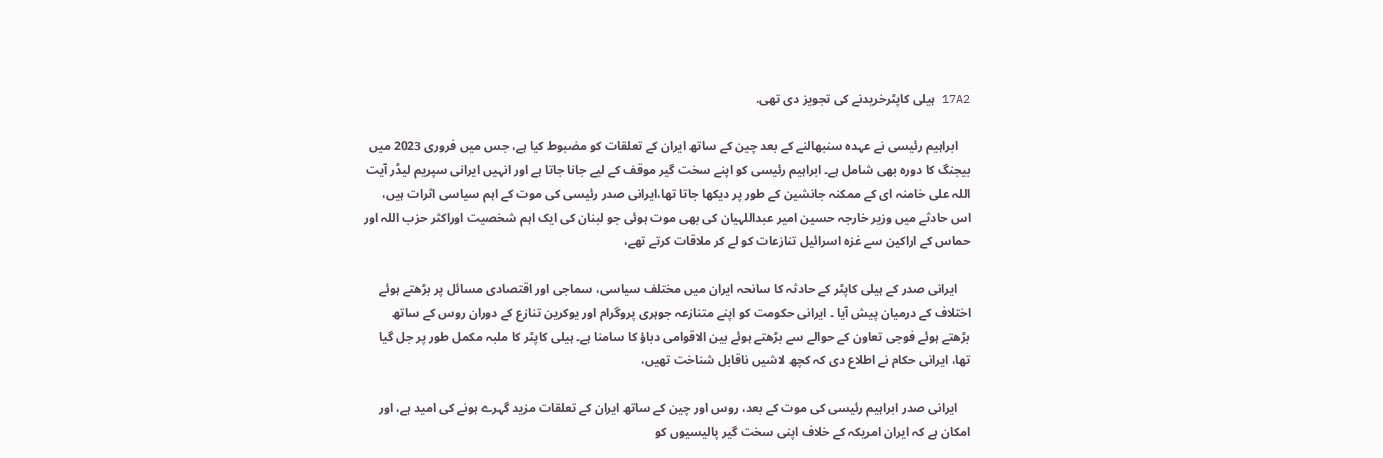17A2 ہیلی کاپٹرخریدنے کی تجویز دی تھی.

    ابراہیم رئیسی نے عہدہ سنبھالنے کے بعد چین کے ساتھ ایران کے تعلقات کو مضبوط کیا ہے، جس میں فروری 2023 میں بیجنگ کا دورہ بھی شامل ہے۔ ابراہیم رئیسی کو اپنے سخت گیر موقف کے لیے جانا جاتا ہے اور انہیں ایرانی سپریم لیڈر آیت اللہ علی خامنہ ای کے ممکنہ جانشین کے طور پر دیکھا جاتا تھا،ایرانی صدر رئیسی کی موت کے اہم سیاسی اثرات ہیں، اس حادثے میں وزیر خارجہ حسین امیر عبداللہیان کی بھی موت ہوئی جو لبنان کی ایک اہم شخصیت اوراکثر حزب اللہ اور حماس کے اراکین سے غزہ اسرائیل تنازعات کو لے کر ملاقات کرتے تھے،

    ایرانی صدر کے ہیلی کاپٹر کے حادثہ کا سانحہ ایران میں مختلف سیاسی، سماجی اور اقتصادی مسائل پر بڑھتے ہوئے اختلاف کے درمیان پیش آیا ۔ ایرانی حکومت کو اپنے متنازعہ جوہری پروگرام اور یوکرین تنازع کے دوران روس کے ساتھ بڑھتے ہوئے فوجی تعاون کے حوالے سے بڑھتے ہوئے بین الاقوامی دباؤ کا سامنا ہے۔ ہیلی کاپٹر کا ملبہ مکمل طور پر جل گیا تھا، ایرانی حکام نے اطلاع دی کہ کچھ لاشیں ناقابل شناخت تھیں،

    ایرانی صدر ابراہیم رئیسی کی موت کے بعد، روس اور چین کے ساتھ ایران کے تعلقات مزید گہرے ہونے کی امید ہے، اور امکان ہے کہ ایران امریکہ کے خلاف اپنی سخت گیر پالیسیوں کو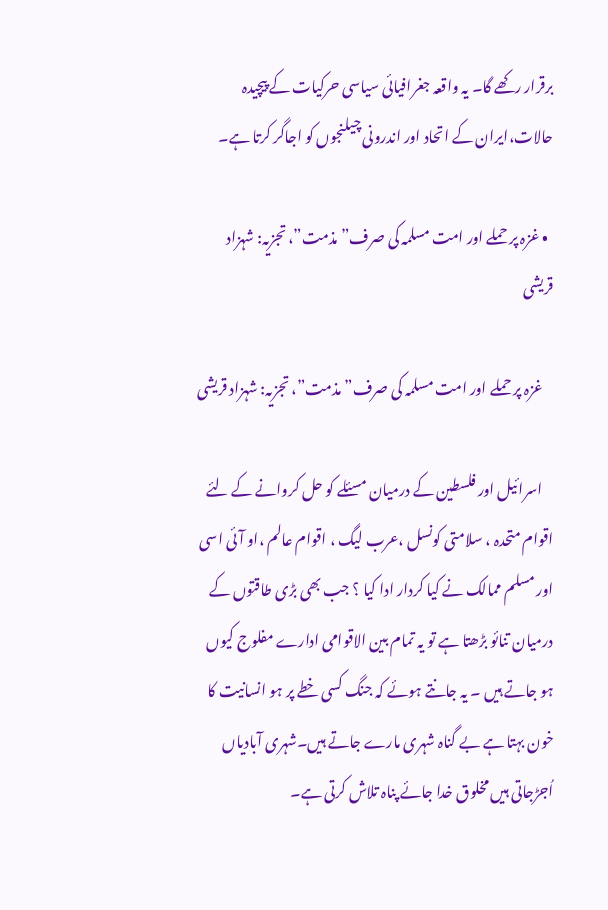برقرار رکھے گا۔ یہ واقعہ جغرافیائی سیاسی حرکیات کے پیچیدہ حالات،ایران کے اتحاد اور اندرونی چیلنجوں کو اجاگر کرتا ہے۔

  • غزہ پر حملے اور امت مسلمہ کی صرف”مذمت”، تجزیہ: شہزاد قریشی

    غزہ پر حملے اور امت مسلمہ کی صرف”مذمت”، تجزیہ: شہزاد قریشی

    اسرائیل اور فلسطین کے درمیان مسئلے کو حل کروانے کے لئے اقوام متحدہ ، سلامتی کونسل ،عرب لیگ ، اقوام عالم ،او آئی اسی اور مسلم ممالک نے کیا کردار ادا کیا ؟ جب بھی بڑی طاقتوں کے درمیان تنائو بڑھتا ہے تو یہ تمام بین الاقوامی ادارے مفلوج کیوں ہو جاتے ہیں ۔ یہ جانتے ہوئے کہ جنگ کسی خطے پر ہو انسانیت کا خون بہتا ہے بے گناہ شہری مارے جاتے ہیں۔شہری آبادیاں اُجڑجاتی ہیں مخلوق خدا جائے پناہ تلاش کرتی ہے۔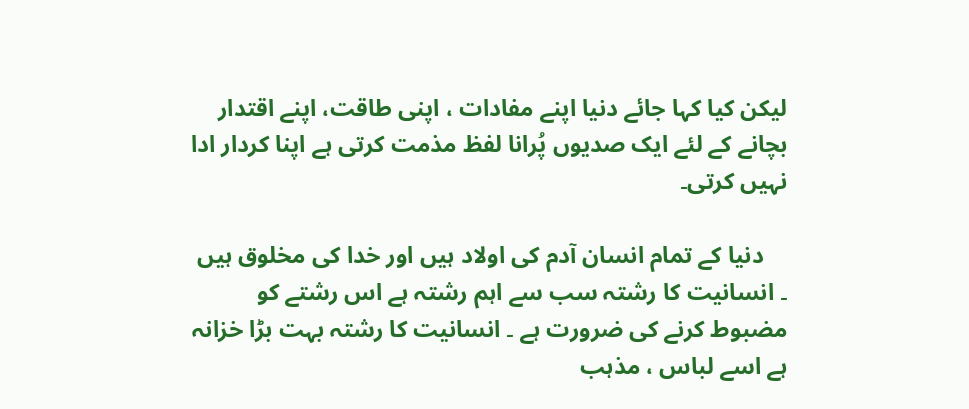لیکن کیا کہا جائے دنیا اپنے مفادات ، اپنی طاقت، اپنے اقتدار بچانے کے لئے ایک صدیوں پُرانا لفظ مذمت کرتی ہے اپنا کردار ادا نہیں کرتی۔

    دنیا کے تمام انسان آدم کی اولاد ہیں اور خدا کی مخلوق ہیں ۔ انسانیت کا رشتہ سب سے اہم رشتہ ہے اس رشتے کو مضبوط کرنے کی ضرورت ہے ۔ انسانیت کا رشتہ بہت بڑا خزانہ ہے اسے لباس ، مذہب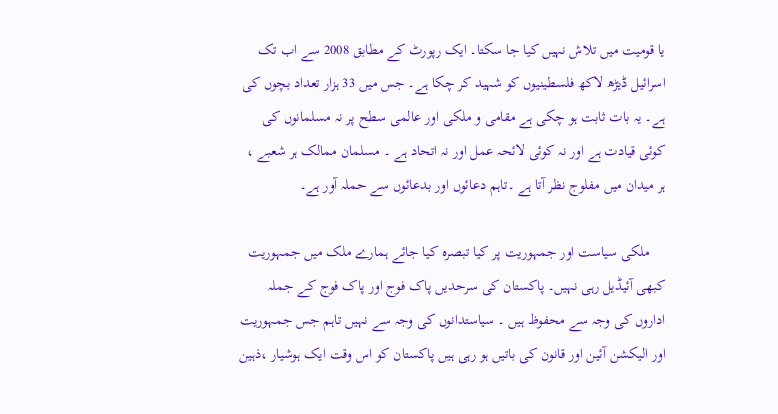یا قومیت میں تلاش نہیں کیا جا سکتا۔ ایک رپورٹ کے مطابق 2008 سے اب تک اسرائیل ڈیڑھ لاکھ فلسطینیوں کو شہید کر چکا ہے۔ جس میں 33 ہزار تعداد بچوں کی ہے۔ یہ بات ثابت ہو چکی ہے مقامی و ملکی اور عالمی سطح پر نہ مسلمانوں کی کوئی قیادت ہے اور نہ کوئی لائحہ عمل اور نہ اتحاد ہے ۔ مسلمان ممالک ہر شعبے ، ہر میدان میں مفلوج نظر آتا ہے ۔تاہم دعائوں اور بدعائوں سے حملہ آور ہے۔

    ملکی سیاست اور جمہوریت پر کیا تبصرہ کیا جائے ہمارے ملک میں جمہوریت کبھی آئیڈیل رہی نہیں۔ پاکستان کی سرحدیں پاک فوج اور پاک فوج کے جملہ اداروں کی وجہ سے محفوظ ہیں ۔ سیاستدانوں کی وجہ سے نہیں تاہم جس جمہوریت اور الیکشن آئین اور قانون کی باتیں ہو رہی ہیں پاکستان کو اس وقت ایک ہوشیار ،ذہین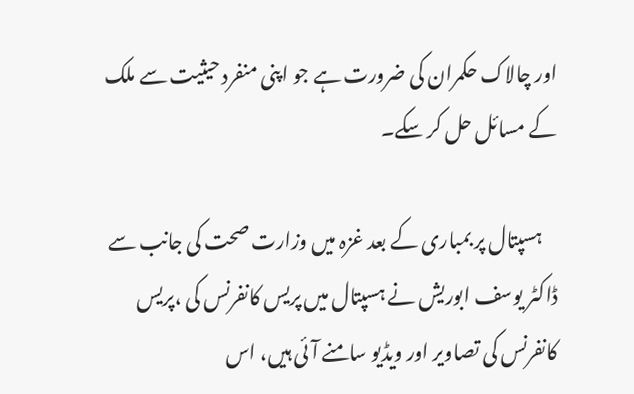اور چالاک حکمران کی ضرورت ہے جو اپنی منفرد حیثیت سے ملک کے مسائل حل کر سکے۔

    ہسپتال پر بمباری کے بعد غزہ میں وزارت صحت کی جانب سے ڈاکٹر یوسف ابوریش نے ہسپتال میں پریس کانفرنس کی ،پریس کانفرنس کی تصاویر اور ویڈیو سامنے آئی ہیں، اس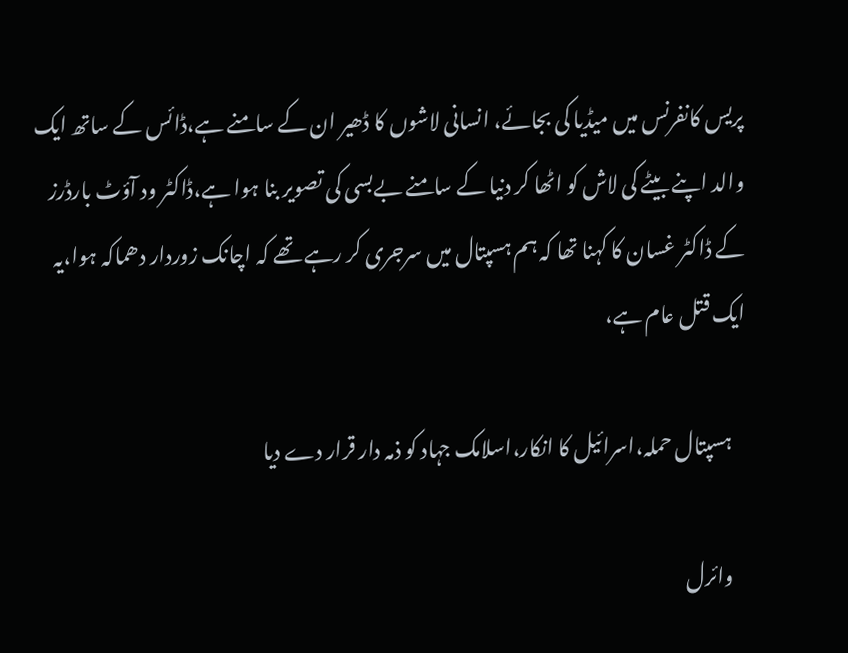پریس کانفرنس میں میڈیا کی بجائے، انسانی لاشوں کا ڈھیر ان کے سامنے ہے،ڈائس کے ساتھ ایک والد اپنے بیٹے کی لاش کو اٹھا کر دنیا کے سامنے بےبسی کی تصویر بنا ہوا ہے،ڈاکٹر ود آؤٹ بارڈرز کے ڈاکٹر غسان کا کہنا تھا کہ ہم ہسپتال میں سرجری کر رہے تھے کہ اچانک زوردار دھماکہ ہوا،یہ ایک قتل عام ہے،

    ہسپتال حملہ،اسرائیل کا انکار،اسلامک جہاد کو ذمہ دار قرار دے دیا

    وائرل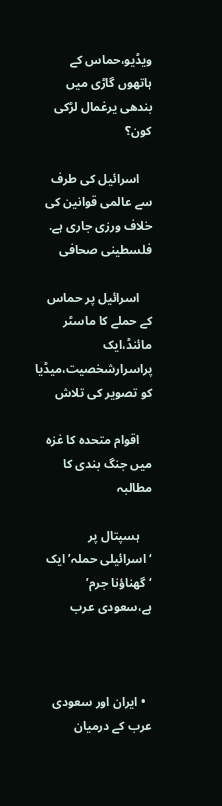ویڈیو،حماس کے ہاتھوں گاڑی میں بندھی یرغمال لڑکی کون؟

    اسرائیل کی طرف سے عالمی قوانین کی خلاف ورزی جاری ہے. فلسطینی صحافی

    اسرائیل پر حماس کے حملے کا ماسٹر مائنڈ،ایک پراسرارشخصیت،میڈیا کو تصویر کی تلاش

    اقوام متحدہ کا غزہ میں جنگ بندی کا مطالبہ

    ہسپتال پر ‘اسرائیلی حملہ’ ایک ‘گھناؤنا جرم’ ہے،سعودی عرب



  • ایران اور سعودی عرب کے درمیان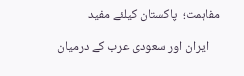مفاہمت؛  پاکستان کیلئے مفید

    ایران اور سعودی عرب کے درمیان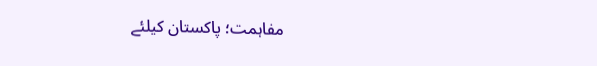مفاہمت؛ پاکستان کیلئے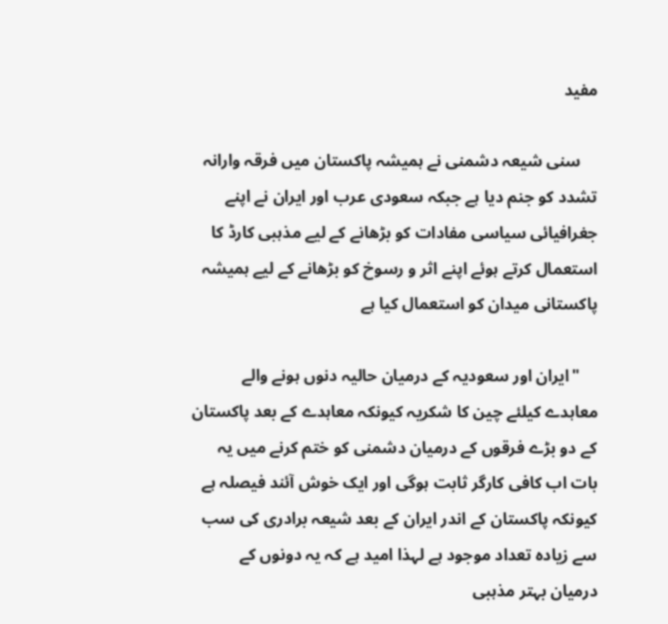مفید

    سنی شیعہ دشمنی نے ہمیشہ پاکستان میں فرقہ وارانہ تشدد کو جنم دیا ہے جبکہ سعودی عرب اور ایران نے اپنے جغرافیائی سیاسی مفادات کو بڑھانے کے لیے مذہبی کارڈ کا استعمال کرتے ہوئے اپنے اثر و رسوخ کو بڑھانے کے لیے ہمیشہ پاکستانی میدان کو استعمال کیا ہے

    "ایران اور سعودیہ کے درمیان حالیہ دنوں ہونے والے معاہدے کیلئے چین کا شکریہ کیونکہ معاہدے کے بعد پاکستان کے دو بڑے فرقوں کے درمیان دشمنی کو ختم کرنے میں یہ بات اب کافی کارگر ثابت ہوگی اور ایک خوش آئند فیصلہ ہے کیونکہ پاکستان کے اندر ایران کے بعد شیعہ برادری کی سب سے زیادہ تعداد موجود ہے لہذا امید ہے کہ یہ دونوں کے درمیان بہتر مذہبی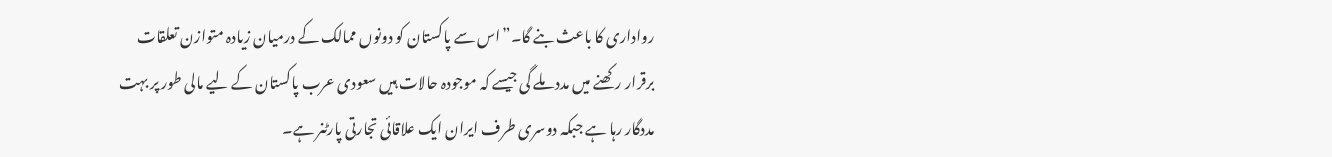رواداری کا باعث بنے گا۔”اس سے پاکستان کو دونوں ممالک کے درمیان زیادہ متوازن تعلقات برقرار رکھنے میں مدد ملے گی جیسے کہ موجودہ حالات ہیں سعودی عرب پاکستان کے لیے مالی طور پر بہت مددگار رہا ہے جبکہ دوسری طرف ایران ایک علاقائی تجارتی پارٹنر ہے۔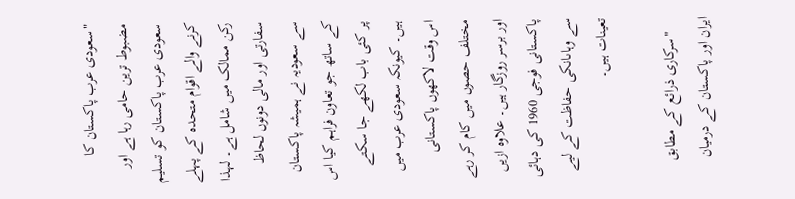"سعودی عرب پاکستان کا مضبوط ترین حامی رہا ہے اور سعودی عرب پاکستان کو تسلیم کرنے والے اقوام متحدہ کے پہلے رکن ممالک میں شامل ہے۔ لہذا سفارتی اور مالی دونوں لحاظ سے سعودیہ نے ہمیشہ پاکستان کے ساتھ جو تعاون فراہم کیا اس پر کئی باب لکھے جا سکتے ہیں۔ کیونکہ سعودی عرب میں اس وقت لاکھوں پاکستانی مختلف حصوں میں کام کر رہے اور برسر روزگار ہیں۔ علاوہ ازیں پاکستانی فوجی 1960 کی دہائی سے وہاںانکی حفاظت کے لیے تعینات ہیں۔

    "سرکاری ذرائع کے مطابق ایران اور پاکستان کے درمیان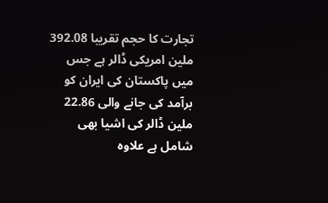تجارت کا حجم تقریبا 392.08 ملین امریکی ڈالر ہے جس میں پاکستان کی ایران کو برآمد کی جانے والی 22.86 ملین ڈالر کی اشیا بھی شامل ہے علاوہ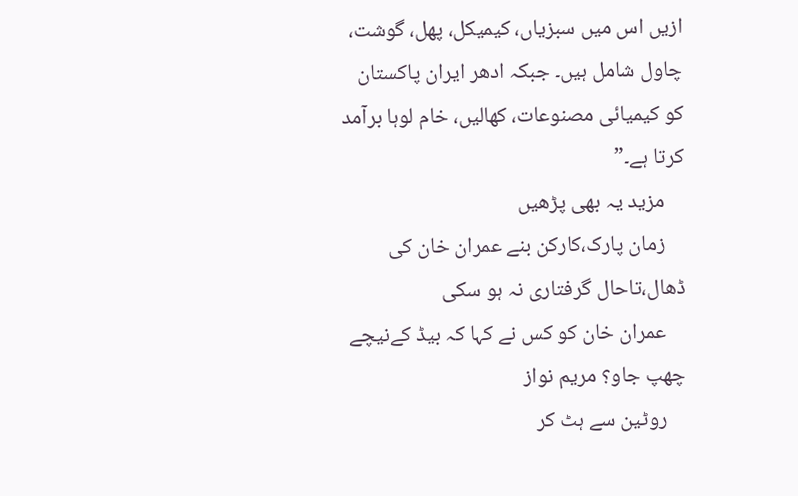ازیں اس میں سبزیاں، کیمیکل، پھل، گوشت، چاول شامل ہیں۔ جبکہ ادھر ایران پاکستان کو کیمیائی مصنوعات، کھالیں، خام لوہا برآمد کرتا ہے۔”
    مزید یہ بھی پڑھیں
    زمان پارک،کارکن بنے عمران خان کی ڈھال،تاحال گرفتاری نہ ہو سکی
    عمران خان کو کس نے کہا کہ بیڈ کےنیچے چھپ جاو؟ مریم نواز
    روٹین سے ہٹ کر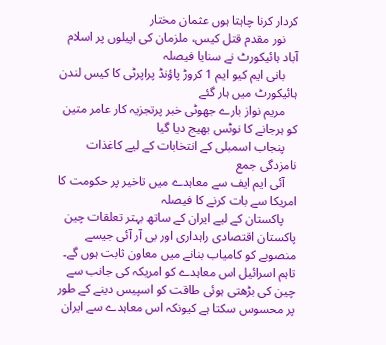کردار کرنا چاہتا ہوں عثمان مختار
    نور مقدم قتل کیس، ملزمان کی اپیلوں پر اسلام آباد ہائیکورٹ نے سنایا فیصلہ
    بانی ایم کیو ایم 1 کروڑ پاؤنڈ پراپرٹی کا کیس لندن ہائیکورٹ میں ہار گئے
    مریم نواز بارے جھوٹی خبر پرتجزیہ کار عامر متین کو ہرجانے کا نوٹس بھیج دیا گیا
    پنجاب اسمبلی کے انتخابات کے لیے کاغذات نامزدگی جمع
    آئی ایم ایف سے معاہدے میں تاخیر پر حکومت کا امریکا سے بات کرنے کا فیصلہ
    پاکستان کے لیے ایران کے ساتھ بہتر تعلقات چین پاکستان اقتصادی راہداری اور بی آر آئی جیسے منصوبے کو کامیاب بنانے میں معاون ثابت ہوں گے۔ تاہم اسرائیل اس معاہدے کو امریکہ کی جانب سے چین کی بڑھتی ہوئی طاقت کو اسپیس دینے کے طور پر محسوس سکتا ہے کیونکہ اس معاہدے سے ایران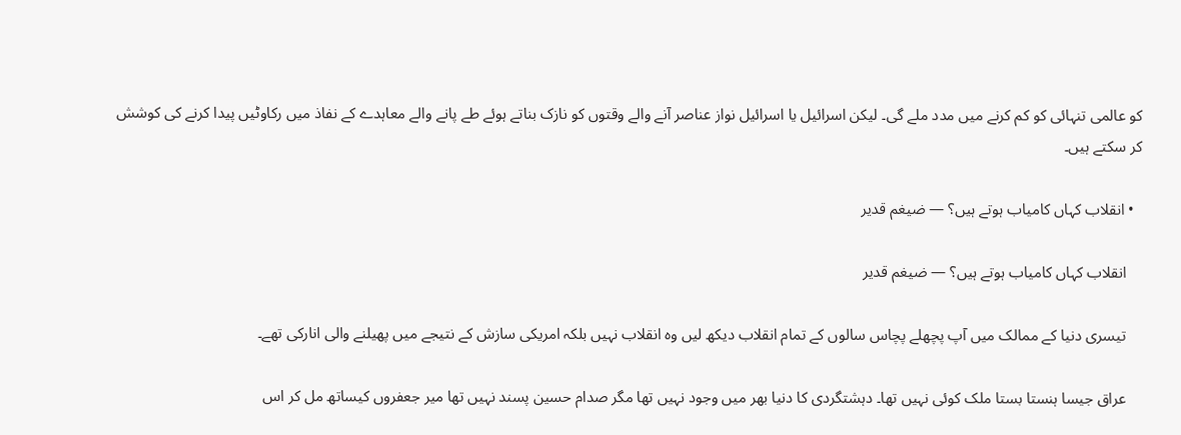کو عالمی تنہائی کو کم کرنے میں مدد ملے گی۔ لیکن اسرائیل یا اسرائیل نواز عناصر آنے والے وقتوں کو نازک بناتے ہوئے طے پانے والے معاہدے کے نفاذ میں رکاوٹیں پیدا کرنے کی کوشش کر سکتے ہیں۔

  • انقلاب کہاں کامیاب ہوتے ہیں؟ — ضیغم قدیر

    انقلاب کہاں کامیاب ہوتے ہیں؟ — ضیغم قدیر

    تیسری دنیا کے ممالک میں آپ پچھلے پچاس سالوں کے تمام انقلاب دیکھ لیں وہ انقلاب نہیں بلکہ امریکی سازش کے نتیجے میں پھیلنے والی انارکی تھے۔

    عراق جیسا ہنستا بستا ملک کوئی نہیں تھا۔ دہشتگردی کا دنیا بھر میں وجود نہیں تھا مگر صدام حسین پسند نہیں تھا میر جعفروں کیساتھ مل کر اس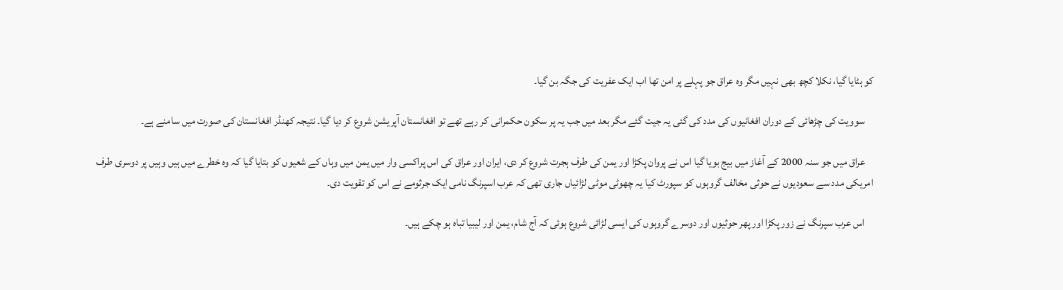کو ہٹایا گیا، نکلا کچھ بھی نہیں مگر وہ عراق جو پہلے پر امن تھا اب ایک عفریت کی جگہ بن گیا۔

    سوویت کی چڑھائی کے دوران افغانیوں کی مدد کی گئی یہ جیت گئے مگر بعد میں جب یہ پر سکون حکمرانی کر رہے تھے تو افغانستان آپریشن شروع کر دیا گیا۔ نتیجہ کھنڈر افغانستان کی صورت میں سامنے ہے۔

    عراق میں جو سنہ 2000 کے آغاز میں بیج بویا گیا اس نے پروان پکڑا اور یمن کی طرف ہجرت شروع کر دی، ایران اور عراق کی اس پراکسی وار میں یمن میں وہاں کے شعیوں کو بتایا گیا کہ وہ خطرے میں ہیں وہیں پر دوسری طرف امریکی مدد سے سعودیوں نے حوثی مخالف گروہوں کو سپورٹ کیا یہ چھوٹی موٹی لڑائیاں جاری تھی کہ عرب اسپرنگ نامی ایک جرثومے نے اس کو تقویت دی۔

    اس عرب سپرنگ نے زور پکڑا اور پھر حوثیوں اور دوسرے گروہوں کی ایسی لڑائی شروع ہوئی کہ آج شام، یمن اور لیبیا تباہ ہو چکے ہیں۔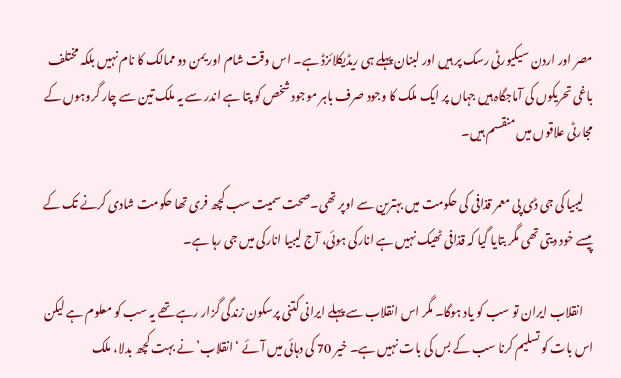مصر اور اردن سیکیورٹی رسک پر ہیں اور لبنان پہلے ہی ریڈیکلائزڈ ہے۔ اس وقت شام اور یمن دو ممالک کا نام نہیں بلکہ مختلف باغی تحریکوں کی آماجگاہ ہیں جہاں پر ایک ملک کا وجود صرف باہر موجود شخص کو پتا ہے اندر سے یہ ملک تین سے چار گروہوں کے مجارٹی علاقوں میں منقسم ہیں۔

    لیبیا کی جی ڈی پی معمر قذافی کی حکومت میں بہترین سے اوپر تھی۔صحت سمیت سب کچھ فری تھا حکومت شادی کرنے تک کے پیسے خود دیتی تھی مگر بتایا گیا کہ قذافی ٹھیک نہیں ہے انارکی ہوئی، آج لیبیا انارکی میں جی رہا ہے۔

    انقلاب ایران تو سب کو یاد ہوگا۔ مگر اس انقلاب سے پہلے ایرانی کتنی پرسکون زندگی گزار رہے تھے یہ سب کو معلوم ہے لیکن اس بات کو تسلیم کرنا سب کے بس کی بات نہیں ہے۔ خیر 70 کی دہائی میں آئے ‘انقلاب’ نے بہت کچھ بدلا، ملک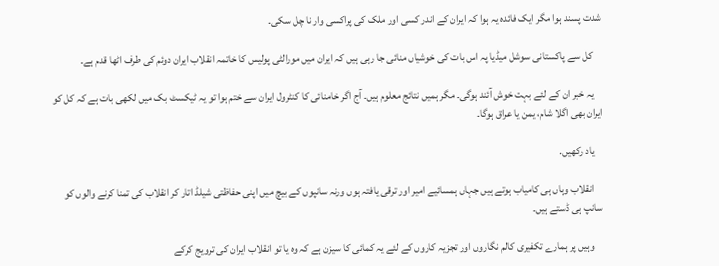شدت پسند ہوا مگر ایک فائدہ یہ ہوا کہ ایران کے اندر کسی اور ملک کی پراکسی وار نا چل سکی۔

    کل سے پاکستانی سوشل میڈیا پہ اس بات کی خوشیاں منائی جا رہی ہیں کہ ایران میں مورالٹی پولیس کا خاتمہ انقلاب ایران دوئم کی طرف اٹھا قدم ہے۔

    یہ خبر ان کے لئے بہت خوش آئند ہوگی۔ مگر ہمیں نتائج معلوم ہیں۔ آج اگر خامنائی کا کنٹرول ایران سے ختم ہوا تو یہ ٹیکسٹ بک میں لکھی بات ہے کہ کل کو ایران بھی اگلا شام، یمن یا عراق ہوگا۔

    یاد رکھیں.

    انقلاب وہاں ہی کامیاب ہوتے ہیں جہاں ہمسائیے امیر اور ترقی یافتہ ہوں ورنہ سانپوں کے بیچ میں اپنی حفاظتی شیلڈ اتار کر انقلاب کی تمنا کرنے والوں کو سانپ ہی ڈستے ہیں۔

    وہیں پر ہمارے تکفیری کالم نگاروں اور تجزیہ کاروں کے لئے یہ کمائی کا سیزن ہے کہ وہ یا تو انقلاب ایران کی ترویج کرکے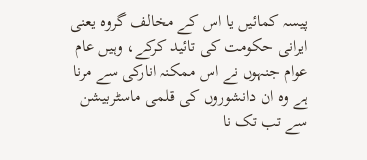پیسہ کمائیں یا اس کے مخالف گروہ یعنی ایرانی حکومت کی تائید کرکے، وہیں عام عوام جنہوں نے اس ممکنہ انارکی سے مرنا ہے وہ ان دانشوروں کی قلمی ماسٹربیشن سے تب تک نا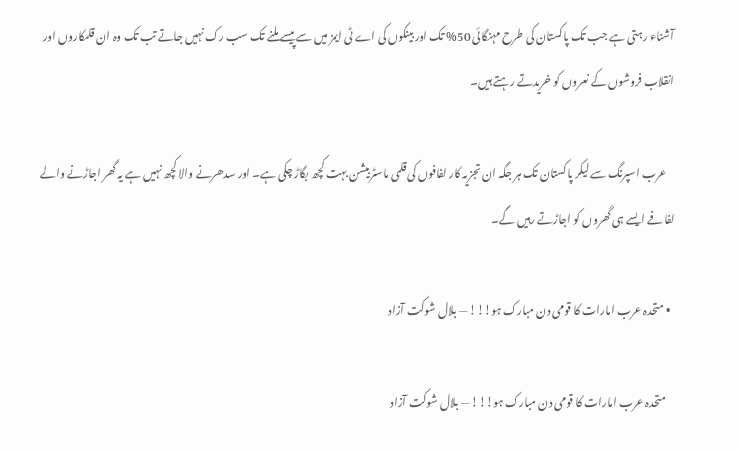آشناء رہتی ہے جب تک پاکستان کی طرح مہنگائی 50% تک اور بینکوں کی اے ٹی ایمز میں سے پیسے ملنے تک سب رک نہیں جاتے تب تک وہ ان قلمکاروں اور انقلاب فروشوں کے نعروں کو خریدتے رہتے ہیں۔

    عرب اسپرنگ سے لیکر پاکستان تک ہر جگہ ان تجزیہ کار لفافوں کی قلمی ماسٹربیشن بہت کچھ بگاڑ چکی ہے۔ اور سدھرنے والا کچھ نہیں ہے یہ گھر اجاڑنے والے لفافے ایسے ہی گھروں کو اجاڑتے رہیں گے۔

  • متحدہ عرب امارات کا قومی دن مبارک ہو!!! — بلال شوکت آزاد

    متحدہ عرب امارات کا قومی دن مبارک ہو!!! — بلال شوکت آزاد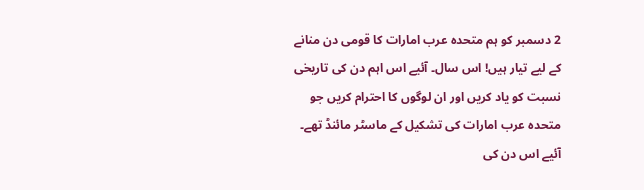2 دسمبر کو ہم متحدہ عرب امارات کا قومی دن منانے کے لیے تیار ہیں! اس سال۔ آئیے اس اہم دن کی تاریخی نسبت کو یاد کریں اور ان لوگوں کا احترام کریں جو متحدہ عرب امارات کی تشکیل کے ماسٹر مائنڈ تھے۔ آئیے اس دن کی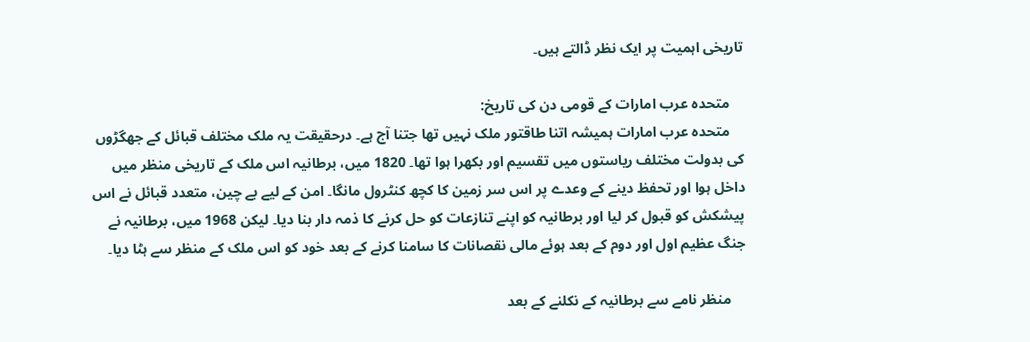تاریخی اہمیت پر ایک نظر ڈالتے ہیں۔

    متحدہ عرب امارات کے قومی دن کی تاریخ:
    متحدہ عرب امارات ہمیشہ اتنا طاقتور ملک نہیں تھا جتنا آج ہے۔ درحقیقت یہ ملک مختلف قبائل کے جھگڑوں کی بدولت مختلف ریاستوں میں تقسیم اور بکھرا ہوا تھا۔ 1820 میں، برطانیہ اس ملک کے تاریخی منظر میں داخل ہوا اور تحفظ دینے کے وعدے پر اس سر زمین کا کچھ کنٹرول مانگا۔ امن کے لیے بے چین، متعدد قبائل نے اس پیشکش کو قبول کر لیا اور برطانیہ کو اپنے تنازعات کو حل کرنے کا ذمہ دار بنا دیا۔ لیکن 1968 میں، برطانیہ نے جنگ عظیم اول اور دوم کے بعد ہوئے مالی نقصانات کا سامنا کرنے کے بعد خود کو اس ملک کے منظر سے ہٹا دیا۔

    منظر نامے سے برطانیہ کے نکلنے کے بعد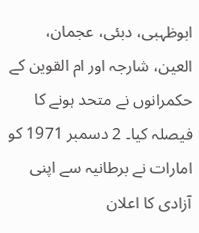ابوظہبی، دبئی، عجمان، العین، شارجہ اور ام القوین کے حکمرانوں نے متحد ہونے کا فیصلہ کیا۔ 2 دسمبر 1971 کو امارات نے برطانیہ سے اپنی آزادی کا اعلان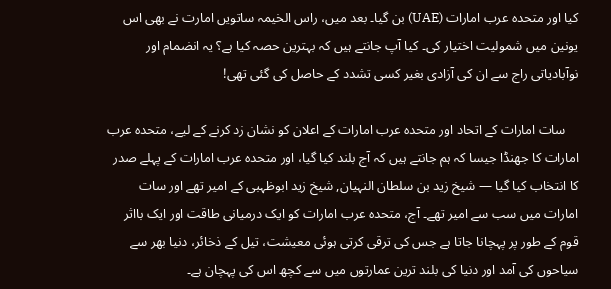کیا اور متحدہ عرب امارات (UAE) بن گیا۔ بعد میں، راس الخیمہ ساتویں امارت نے بھی اس یونین میں شمولیت اختیار کی۔ کیا آپ جانتے ہیں کہ بہترین حصہ کیا ہے؟ یہ انضمام اور نوآبادیاتی راج سے ان کی آزادی بغیر کسی تشدد کے حاصل کی گئی تھی!

    سات امارات کے اتحاد اور متحدہ عرب امارات کے اعلان کو نشان زد کرنے کے لیے، متحدہ عرب امارات کا جھنڈا جیسا کہ ہم جانتے ہیں کہ آج بلند کیا گیا، اور متحدہ عرب امارات کے پہلے صدر کا انتخاب کیا گیا — شیخ زید بن سلطان النہیان, شیخ زید ابوظہبی کے امیر تھے اور سات امارات میں سب سے امیر تھے۔ آج، متحدہ عرب امارات کو ایک درمیانی طاقت اور ایک بااثر قوم کے طور پر پہچانا جاتا ہے جس کی ترقی کرتی ہوئی معیشت، تیل کے ذخائر، دنیا بھر سے سیاحوں کی آمد اور دنیا کی بلند ترین عمارتوں میں سے کچھ اس کی پہچان ہے۔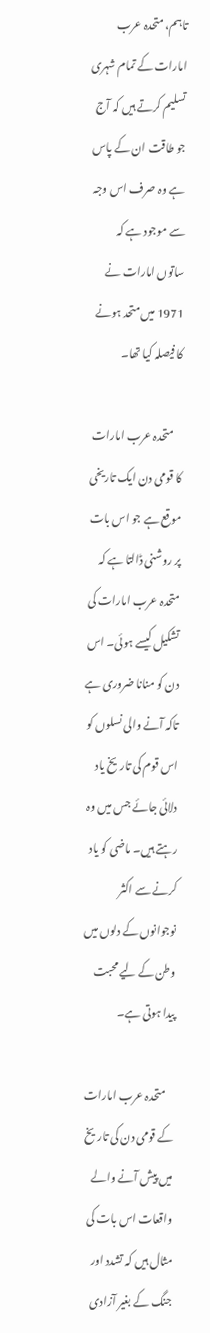تاہم، متحدہ عرب امارات کے تمام شہری تسلیم کرتے ہیں کہ آج جو طاقت ان کے پاس ہے وہ صرف اس وجہ سے موجود ہے کہ ساتوں امارات نے 1971 میں متحد ہونے کا فیصلہ کیا تھا۔

    متحدہ عرب امارات کا قومی دن ایک تاریخی موقع ہے جو اس بات پر روشنی ڈالتا ہے کہ متحدہ عرب امارات کی تشکیل کیسے ہوئی۔ اس دن کو منانا ضروری ہے تاکہ آنے والی نسلوں کو اس قوم کی تاریخ یاد دلائی جائے جس میں وہ رہتے ہیں۔ ماضی کو یاد کرنے سے اکثر نوجوانوں کے دلوں میں وطن کے لیے محبت پیدا ہوتی ہے۔

    متحدہ عرب امارات کے قومی دن کی تاریخ میں پیش آنے والے واقعات اس بات کی مثال ہیں کہ تشدد اور جنگ کے بغیر آزادی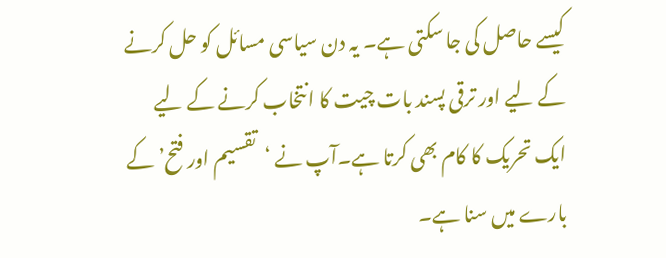کیسے حاصل کی جا سکتی ہے۔ یہ دن سیاسی مسائل کو حل کرنے کے لیے اور ترقی پسند بات چیت کا انتخاب کرنے کے لیے ایک تحریک کا کام بھی کرتا ہے۔آپ نے ‘تقسیم اور فتح’ کے بارے میں سنا ہے۔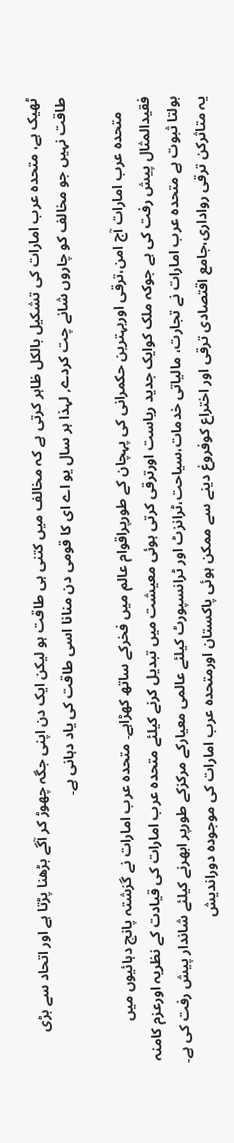ٹھیک ہے، متحدہ عرب امارات کی تشکیل بالکل ظاہر کرتی ہے کہ مخالف میں کتنی ہی طاقت ہو لیکن ایک دن اپنی جگہ چھوڑ کر آگے بڑھنا پڑتا ہے اور اتحاد سے بڑی طاقت نہیں جو مخالف کو چاروں شانے چت کردے, لہذا ہر سال یو اے ای کا قومی دن منانا اسی طاقت کی یاد دہانی ہے۔

    متحدہ عرب امارات آج امن،ترقی اوربہترین حکمرانی کی پہچان کے طورپراقوام عالم میں فخرکے ساتھ کھڑاہے۔ متحدہ عرب امارات نے گزشتہ پانچ دہائیوں میں فقیدالمثال پیش رفت کی ہے جوکہ ملک کوایک جدید ریاست اورترقی کرتی ہوئی معیشت میں تبدیل کرنے کیلئے متحدہ عرب امارات کی قیادت کے نظریہ اورعزم کامنہ بولتا ثبوت ہے متحدہ عرب امارات نے تجارت، مالیاتی خدمات،سیاحت،ٹرانزٹ اور ٹرانسپورٹ کیلئے عالمی معیارکے مرکزکے طورپر ابھرنے کیلئے شاندار پیش رفت کی ہے۔ یہ متاثرکن ترقی رواداری،جامع اقتصادی ترقی اور اختراع کوفروغ دینے سے ممکن ہوئی پاکستان اورمتحدہ عرب امارات کی موجودہ دوراندیش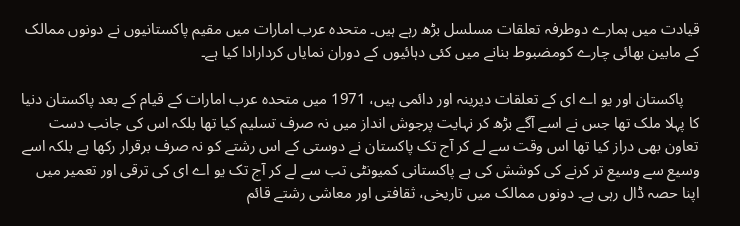قیادت میں ہمارے دوطرفہ تعلقات مسلسل بڑھ رہے ہیں۔ متحدہ عرب امارات میں مقیم پاکستانیوں نے دونوں ممالک کے مابین بھائی چارے کومضبوط بنانے میں کئی دہائیوں کے دوران نمایاں کردارادا کیا ہے۔

    پاکستان اور یو اے ای کے تعلقات دیرینہ اور دائمی ہیں، 1971 میں متحدہ عرب امارات کے قیام کے بعد پاکستان دنیا کا پہلا ملک تھا جس نے اسے آگے بڑھ کر نہایت پرجوش انداز میں نہ صرف تسلیم کیا تھا بلکہ اس کی جانب دست تعاون بھی دراز کیا تھا اس وقت سے لے کر آج تک پاکستان نے دوستی کے اس رشتے کو نہ صرف برقرار رکھا ہے بلکہ اسے وسیع سے وسیع تر کرنے کی کوشش کی ہے پاکستانی کمیونٹی تب سے لے کر آج تک یو اے ای کی ترقی اور تعمیر میں اپنا حصہ ڈال رہی ہے۔ دونوں ممالک میں تاریخی، ثقافتی اور معاشی رشتے قائم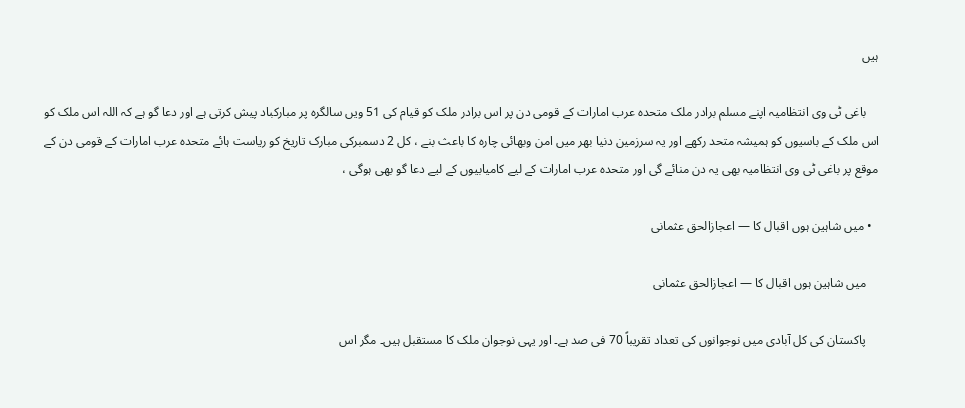ہیں

    باغی ٹی وی انتظامیہ اپنے مسلم برادر ملک متحدہ عرب امارات کے قومی دن پر اس برادر ملک کو قیام کی 51 ویں سالگرہ پر مبارکباد پیش کرتی ہے اور دعا گو ہے کہ اللہ اس ملک کو اس ملک کے باسیوں کو ہمیشہ متحد رکھے اور یہ سرزمین دنیا بھر میں امن وبھائی چارہ کا باعث بنے ، کل 2 دسمبرکی مبارک تاریخ کو ریاست ہائے متحدہ عرب امارات کے قومی دن کے موقع پر باغی ٹی وی انتظامیہ بھی یہ دن منائے گی اور متحدہ عرب امارات کے لیے کامیابیوں کے لیے دعا گو بھی ہوگی ،

  • میں شاہین ہوں اقبال کا — اعجازالحق عثمانی

    میں شاہین ہوں اقبال کا — اعجازالحق عثمانی

    پاکستان کی کل آبادی میں نوجوانوں کی تعداد تقریباً 70 فی صد ہے۔ اور یہی نوجوان ملک کا مستقبل ہیں۔ مگر اس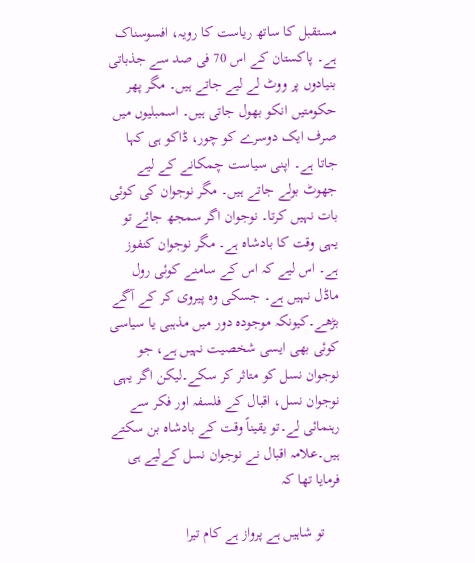مستقبل کا ساتھ ریاست کا رویہ، افسوسناک ہے۔ پاکستان کے اس 70 فی صد سے جذباتی بنیادوں پر ووٹ لے لیے جاتے ہیں۔ مگر پھر حکومتیں انکو بھول جاتی ہیں۔ اسمبلیوں میں صرف ایک دوسرے کو چور، ڈاکو ہی کہا جاتا ہے۔ اپنی سیاست چمکانے کے لیے جھوٹ بولے جاتے ہیں۔ مگر نوجوان کی کوئی بات نہیں کرتا۔ نوجوان اگر سمجھ جائے تو یہی وقت کا بادشاہ ہے۔ مگر نوجوان کنفوز ہے۔ اس لیے کہ اس کے سامنے کوئی رول ماڈل نہیں ہے۔ جسکی وہ پیروی کر کے آگے بڑھے۔کیونکہ موجودہ دور میں مذہبی یا سیاسی کوئی بھی ایسی شخصیت نہیں ہے، جو نوجوان نسل کو متاثر کر سکے۔لیکن اگر یہی نوجوان نسل، اقبال کے فلسفہ اور فکر سے رہنمائی لے۔تو یقیناً وقت کے بادشاہ بن سکتے ہیں۔علامہ اقبال نے نوجوان نسل کےلیے ہی فرمایا تھا کہ

    تو شاہیں ہے پرواز ہے کام تیرا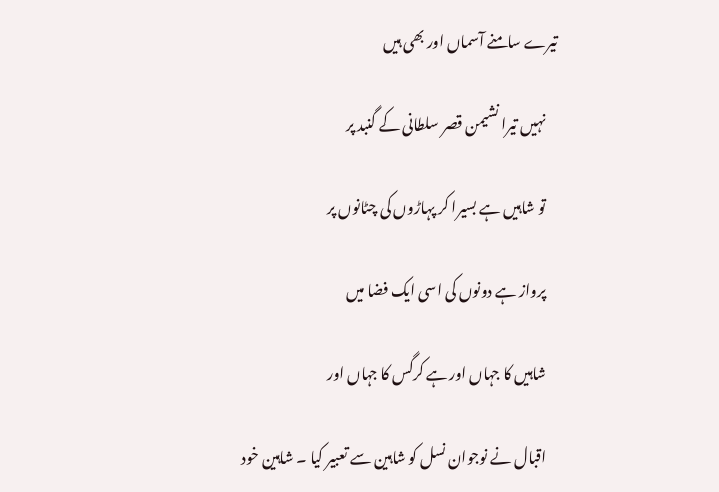تیرے سامنے آسماں اور بھی ہیں

    نہیں تیرا نشیمن قصر سلطانی کے گنبد پر

    تو شاہیں ہے بسیرا کر پہاڑوں کی چٹانوں پر

    پرواز ہے دونوں کی اسی ایک فضا میں

    شاہیں کا جہاں اور ہے کرگس کا جہاں اور

    اقبال نے نوجوان نسل کو شاہین سے تعبیر کیا ۔ شاہین خود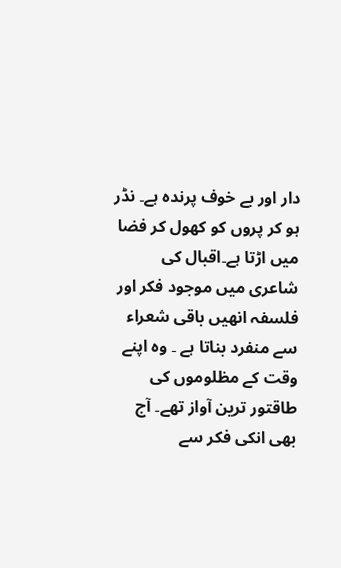دار اور بے خوف پرندہ ہے۔ نڈر ہو کر پروں کو کھول کر فضا میں اڑتا ہے۔اقبال کی شاعری میں موجود فکر اور فلسفہ انھیں باقی شعراء سے منفرد بناتا ہے ۔ وہ اپنے وقت کے مظلوموں کی طاقتور ترین آواز تھے۔ آج بھی انکی فکر سے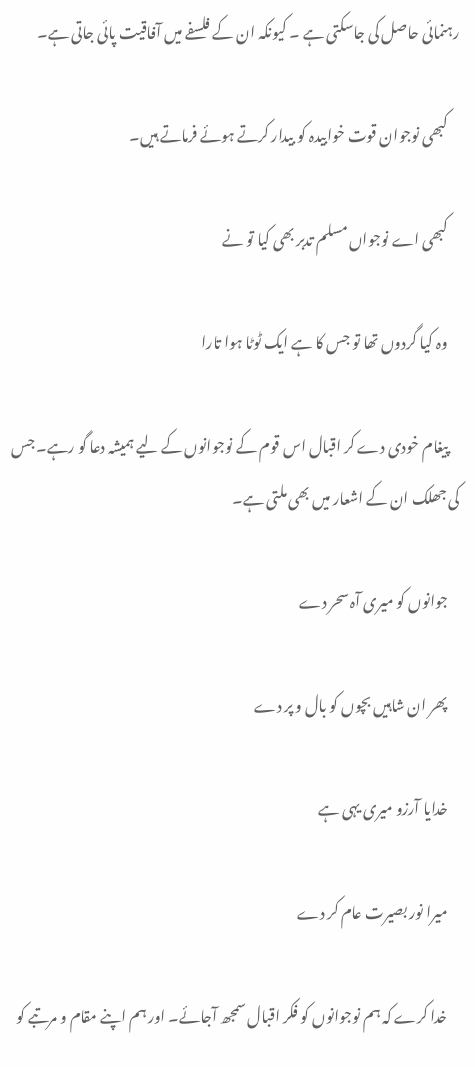رہنمائی حاصل کی جاسکتی ہے ۔ کیونکہ ان کے فلسفے میں آفاقیت پائی جاتی ہے۔

    کبھی نوجوان قوت خوابیدہ کو بیدار کرتے ہوئے فرماتے ہیں۔

    کبھی اے نوجواں مسلم تدبر بھی کیا تو نے

    وہ کیا گردوں تھا تو جس کا ہے ایک ٹوٹا ہوا تارا

    پیغام خودی دے کر اقبال اس قوم کے نوجوانوں کے لیے ہمیشہ دعا گو رہے۔ جس کی جھلک ان کے اشعار میں بھی ملتی ہے۔

    جوانوں کو میری آہ سحر دے

    پھر ان شاہیں بچوں کو بال و پر دے

    خدایا آرزو میری یہی ہے

    میرا نور بصیرت عام کر دے

    خدا کرے کہ ہم نوجوانوں کو فکر اقبال سمجھ آجائے۔ اور ہم اپنے مقام و مرتبے کو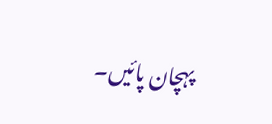پہچان پائیں۔